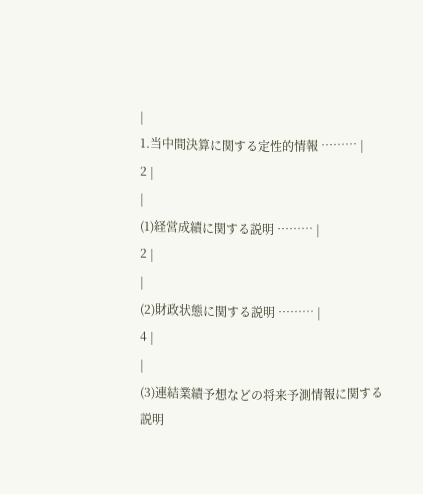|
1.当中間決算に関する定性的情報 ……… |
2 |
|
(1)経営成績に関する説明 ……… |
2 |
|
(2)財政状態に関する説明 ……… |
4 |
|
(3)連結業績予想などの将来予測情報に関する説明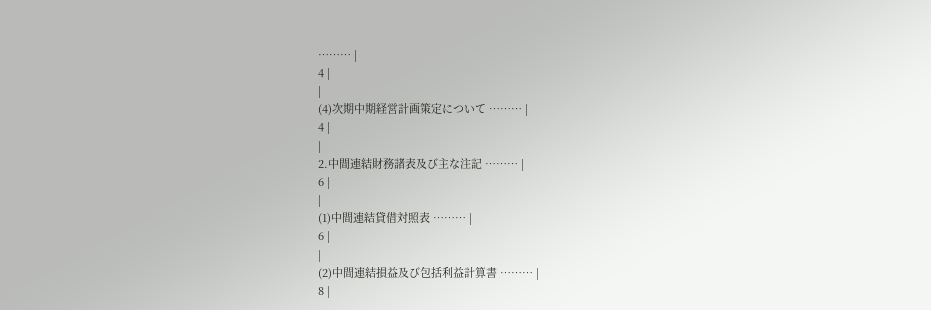……… |
4 |
|
(4)次期中期経営計画策定について ……… |
4 |
|
2.中間連結財務諸表及び主な注記 ……… |
6 |
|
(1)中間連結貸借対照表 ……… |
6 |
|
(2)中間連結損益及び包括利益計算書 ……… |
8 |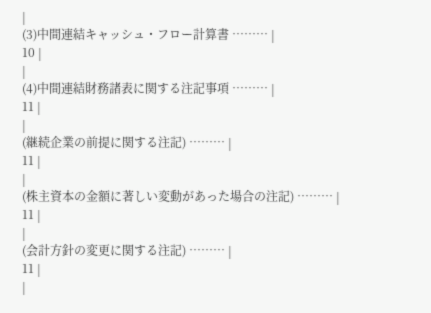|
(3)中間連結キャッシュ・フロー計算書 ……… |
10 |
|
(4)中間連結財務諸表に関する注記事項 ……… |
11 |
|
(継続企業の前提に関する注記) ……… |
11 |
|
(株主資本の金額に著しい変動があった場合の注記) ……… |
11 |
|
(会計方針の変更に関する注記) ……… |
11 |
|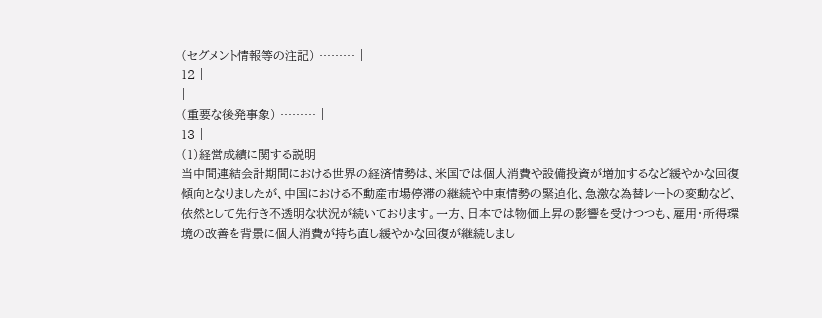(セグメント情報等の注記) ……… |
12 |
|
(重要な後発事象) ……… |
13 |
(1)経営成績に関する説明
当中間連結会計期間における世界の経済情勢は、米国では個人消費や設備投資が増加するなど緩やかな回復傾向となりましたが、中国における不動産市場停滞の継続や中東情勢の緊迫化、急激な為替レートの変動など、依然として先行き不透明な状況が続いております。一方、日本では物価上昇の影響を受けつつも、雇用・所得環境の改善を背景に個人消費が持ち直し緩やかな回復が継続しまし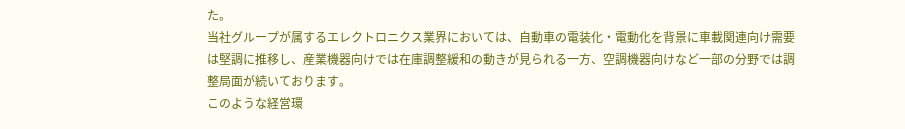た。
当社グループが属するエレクトロニクス業界においては、自動車の電装化・電動化を背景に車載関連向け需要は堅調に推移し、産業機器向けでは在庫調整緩和の動きが見られる一方、空調機器向けなど一部の分野では調整局面が続いております。
このような経営環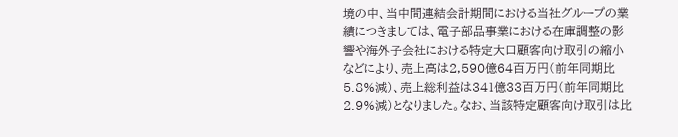境の中、当中間連結会計期間における当社グループの業績につきましては、電子部品事業における在庫調整の影響や海外子会社における特定大口顧客向け取引の縮小などにより、売上高は2,590億64百万円(前年同期比5.8%減)、売上総利益は341億33百万円(前年同期比2.9%減)となりました。なお、当該特定顧客向け取引は比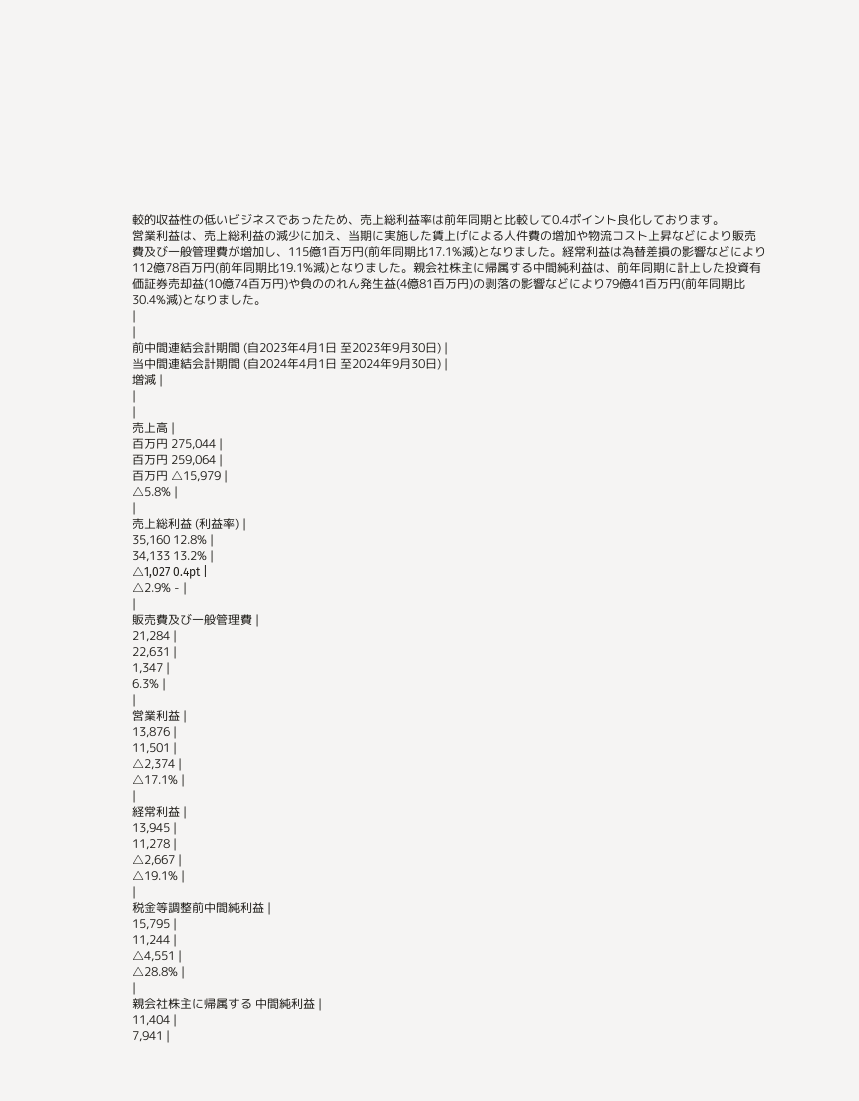較的収益性の低いビジネスであったため、売上総利益率は前年同期と比較して0.4ポイント良化しております。
営業利益は、売上総利益の減少に加え、当期に実施した賃上げによる人件費の増加や物流コスト上昇などにより販売費及び一般管理費が増加し、115億1百万円(前年同期比17.1%減)となりました。経常利益は為替差損の影響などにより112億78百万円(前年同期比19.1%減)となりました。親会社株主に帰属する中間純利益は、前年同期に計上した投資有価証券売却益(10億74百万円)や負ののれん発生益(4億81百万円)の剥落の影響などにより79億41百万円(前年同期比30.4%減)となりました。
|
|
前中間連結会計期間 (自2023年4月1日 至2023年9月30日) |
当中間連結会計期間 (自2024年4月1日 至2024年9月30日) |
増減 |
|
|
売上高 |
百万円 275,044 |
百万円 259,064 |
百万円 △15,979 |
△5.8% |
|
売上総利益 (利益率) |
35,160 12.8% |
34,133 13.2% |
△1,027 0.4pt |
△2.9% - |
|
販売費及び一般管理費 |
21,284 |
22,631 |
1,347 |
6.3% |
|
営業利益 |
13,876 |
11,501 |
△2,374 |
△17.1% |
|
経常利益 |
13,945 |
11,278 |
△2,667 |
△19.1% |
|
税金等調整前中間純利益 |
15,795 |
11,244 |
△4,551 |
△28.8% |
|
親会社株主に帰属する 中間純利益 |
11,404 |
7,941 |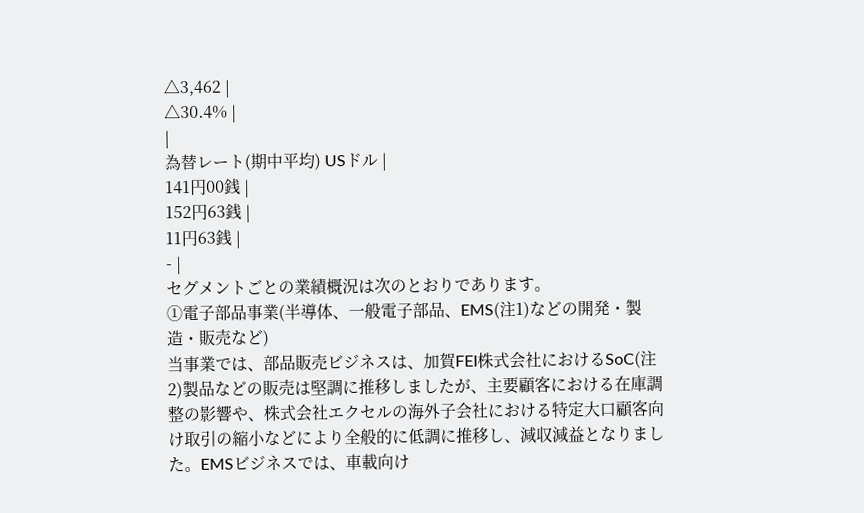△3,462 |
△30.4% |
|
為替レート(期中平均) USドル |
141円00銭 |
152円63銭 |
11円63銭 |
- |
セグメントごとの業績概況は次のとおりであります。
①電子部品事業(半導体、一般電子部品、EMS(注1)などの開発・製造・販売など)
当事業では、部品販売ビジネスは、加賀FEI株式会社におけるSoC(注2)製品などの販売は堅調に推移しましたが、主要顧客における在庫調整の影響や、株式会社エクセルの海外子会社における特定大口顧客向け取引の縮小などにより全般的に低調に推移し、減収減益となりました。EMSビジネスでは、車載向け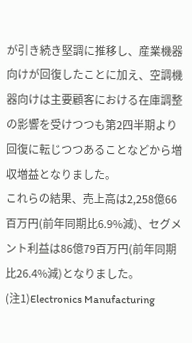が引き続き堅調に推移し、産業機器向けが回復したことに加え、空調機器向けは主要顧客における在庫調整の影響を受けつつも第2四半期より回復に転じつつあることなどから増収増益となりました。
これらの結果、売上高は2,258億66百万円(前年同期比6.9%減)、セグメント利益は86億79百万円(前年同期比26.4%減)となりました。
(注1)Electronics Manufacturing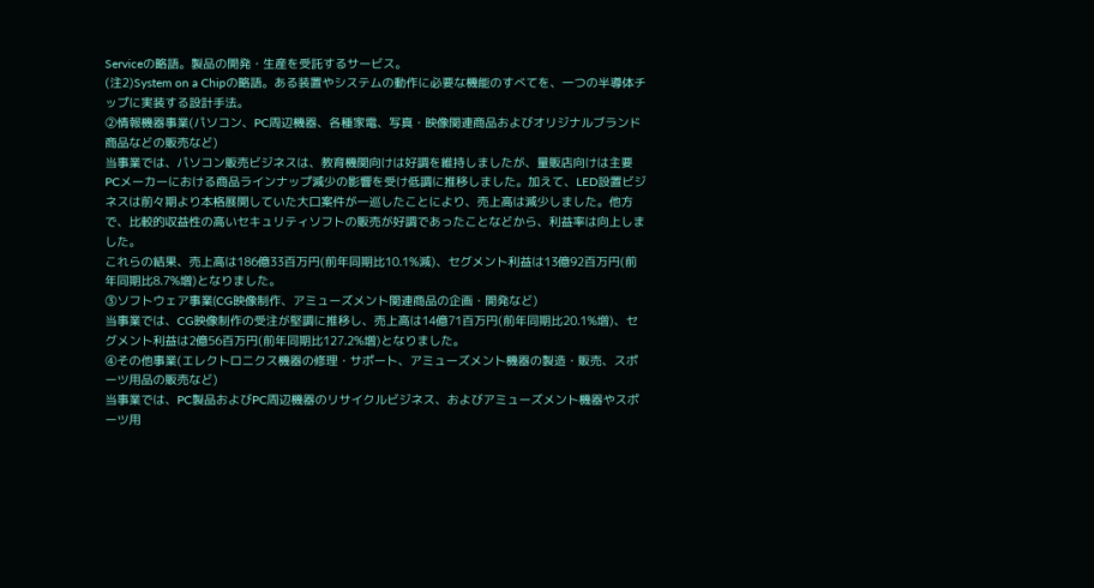Serviceの略語。製品の開発・生産を受託するサービス。
(注2)System on a Chipの略語。ある装置やシステムの動作に必要な機能のすべてを、一つの半導体チップに実装する設計手法。
②情報機器事業(パソコン、PC周辺機器、各種家電、写真・映像関連商品およびオリジナルブランド商品などの販売など)
当事業では、パソコン販売ビジネスは、教育機関向けは好調を維持しましたが、量販店向けは主要PCメーカーにおける商品ラインナップ減少の影響を受け低調に推移しました。加えて、LED設置ビジネスは前々期より本格展開していた大口案件が一巡したことにより、売上高は減少しました。他方で、比較的収益性の高いセキュリティソフトの販売が好調であったことなどから、利益率は向上しました。
これらの結果、売上高は186億33百万円(前年同期比10.1%減)、セグメント利益は13億92百万円(前年同期比8.7%増)となりました。
③ソフトウェア事業(CG映像制作、アミューズメント関連商品の企画・開発など)
当事業では、CG映像制作の受注が堅調に推移し、売上高は14億71百万円(前年同期比20.1%増)、セグメント利益は2億56百万円(前年同期比127.2%増)となりました。
④その他事業(エレクトロニクス機器の修理・サポート、アミューズメント機器の製造・販売、スポーツ用品の販売など)
当事業では、PC製品およびPC周辺機器のリサイクルビジネス、およびアミューズメント機器やスポーツ用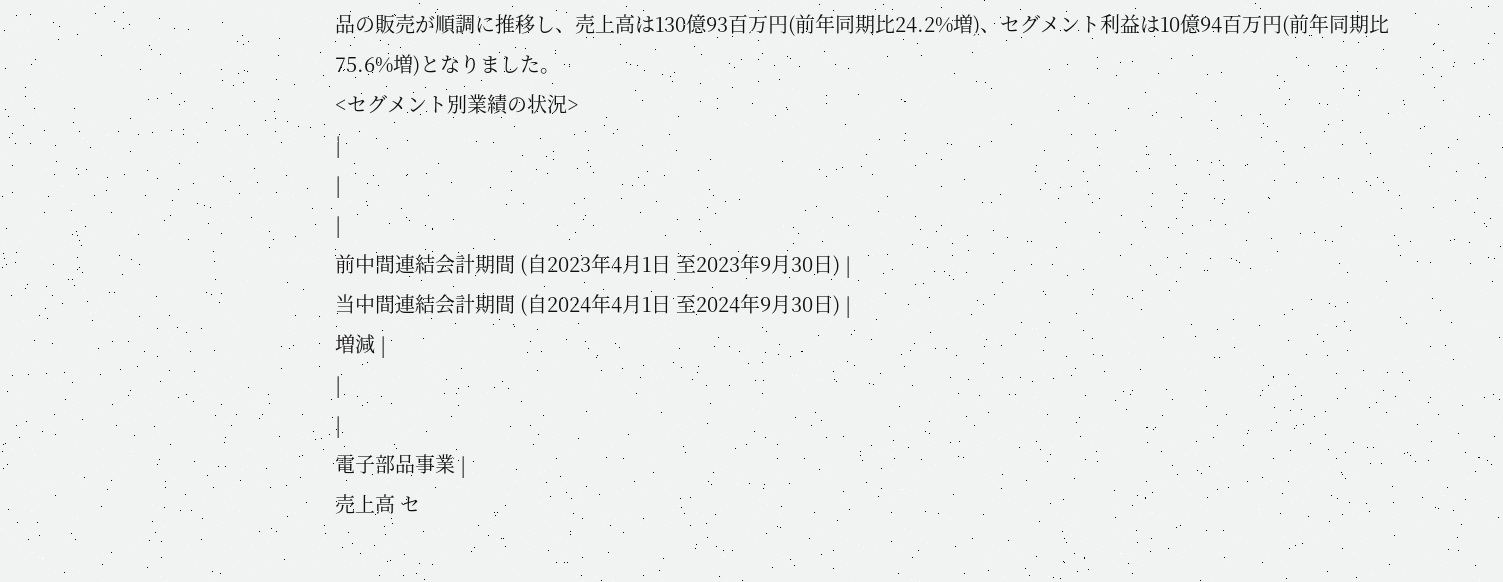品の販売が順調に推移し、売上高は130億93百万円(前年同期比24.2%増)、セグメント利益は10億94百万円(前年同期比75.6%増)となりました。
<セグメント別業績の状況>
|
|
|
前中間連結会計期間 (自2023年4月1日 至2023年9月30日) |
当中間連結会計期間 (自2024年4月1日 至2024年9月30日) |
増減 |
|
|
電子部品事業 |
売上高 セ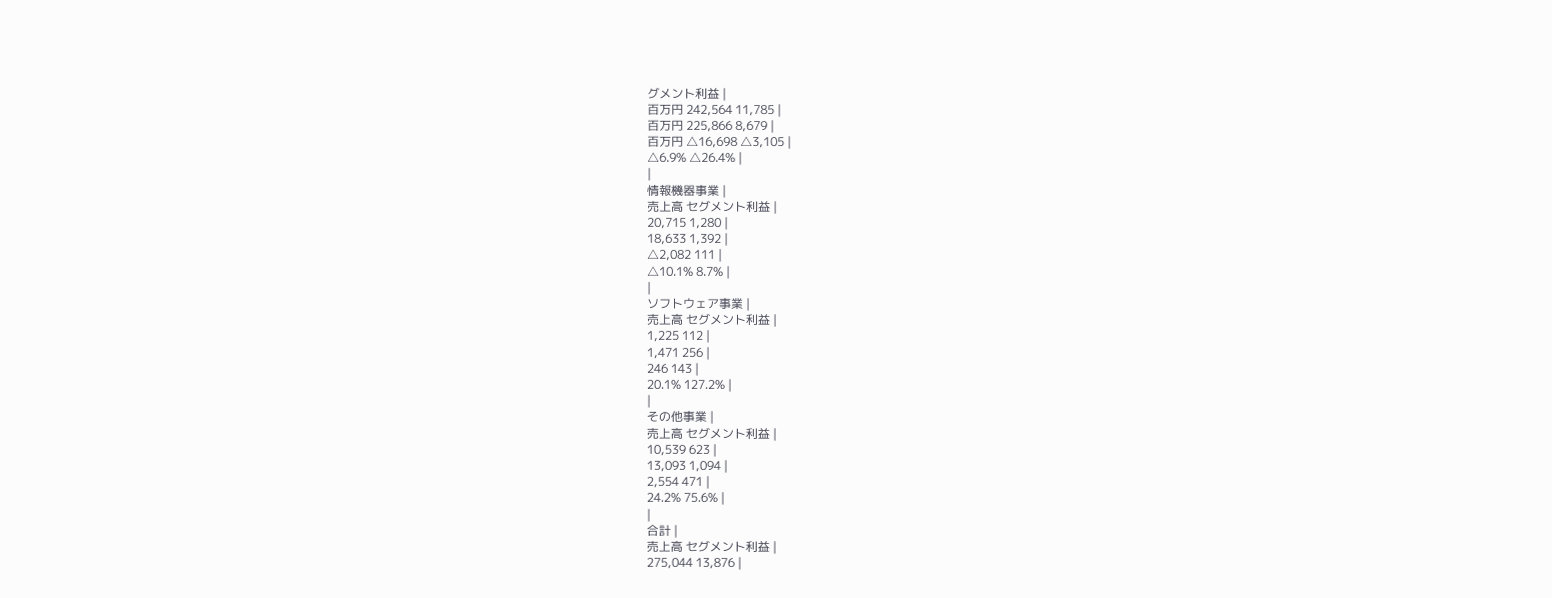グメント利益 |
百万円 242,564 11,785 |
百万円 225,866 8,679 |
百万円 △16,698 △3,105 |
△6.9% △26.4% |
|
情報機器事業 |
売上高 セグメント利益 |
20,715 1,280 |
18,633 1,392 |
△2,082 111 |
△10.1% 8.7% |
|
ソフトウェア事業 |
売上高 セグメント利益 |
1,225 112 |
1,471 256 |
246 143 |
20.1% 127.2% |
|
その他事業 |
売上高 セグメント利益 |
10,539 623 |
13,093 1,094 |
2,554 471 |
24.2% 75.6% |
|
合計 |
売上高 セグメント利益 |
275,044 13,876 |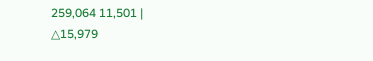259,064 11,501 |
△15,979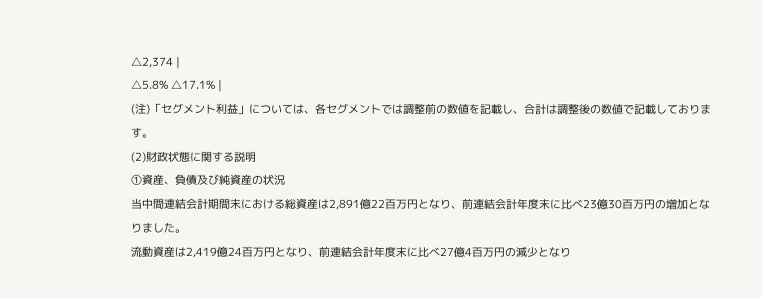△2,374 |
△5.8% △17.1% |
(注)「セグメント利益」については、各セグメントでは調整前の数値を記載し、合計は調整後の数値で記載しております。
(2)財政状態に関する説明
①資産、負債及び純資産の状況
当中間連結会計期間末における総資産は2,891億22百万円となり、前連結会計年度末に比べ23億30百万円の増加となりました。
流動資産は2,419億24百万円となり、前連結会計年度末に比べ27億4百万円の減少となり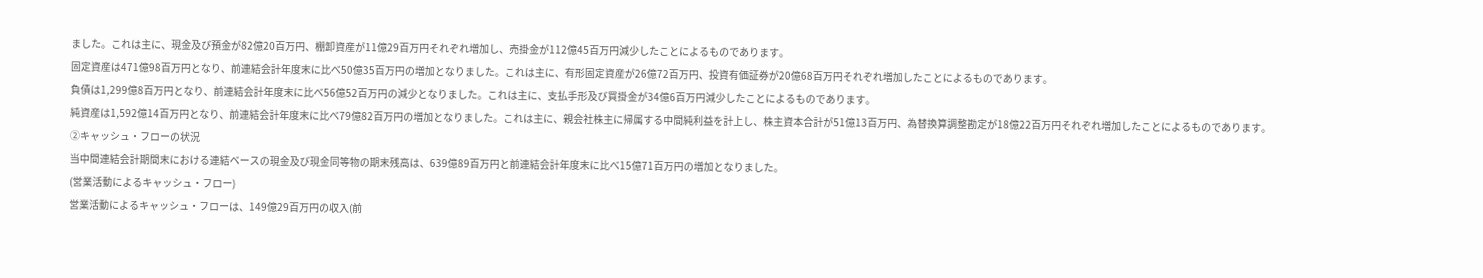ました。これは主に、現金及び預金が82億20百万円、棚卸資産が11億29百万円それぞれ増加し、売掛金が112億45百万円減少したことによるものであります。
固定資産は471億98百万円となり、前連結会計年度末に比べ50億35百万円の増加となりました。これは主に、有形固定資産が26億72百万円、投資有価証券が20億68百万円それぞれ増加したことによるものであります。
負債は1,299億8百万円となり、前連結会計年度末に比べ56億52百万円の減少となりました。これは主に、支払手形及び買掛金が34億6百万円減少したことによるものであります。
純資産は1,592億14百万円となり、前連結会計年度末に比べ79億82百万円の増加となりました。これは主に、親会社株主に帰属する中間純利益を計上し、株主資本合計が51億13百万円、為替換算調整勘定が18億22百万円それぞれ増加したことによるものであります。
②キャッシュ・フローの状況
当中間連結会計期間末における連結ベースの現金及び現金同等物の期末残高は、639億89百万円と前連結会計年度末に比べ15億71百万円の増加となりました。
(営業活動によるキャッシュ・フロー)
営業活動によるキャッシュ・フローは、149億29百万円の収入(前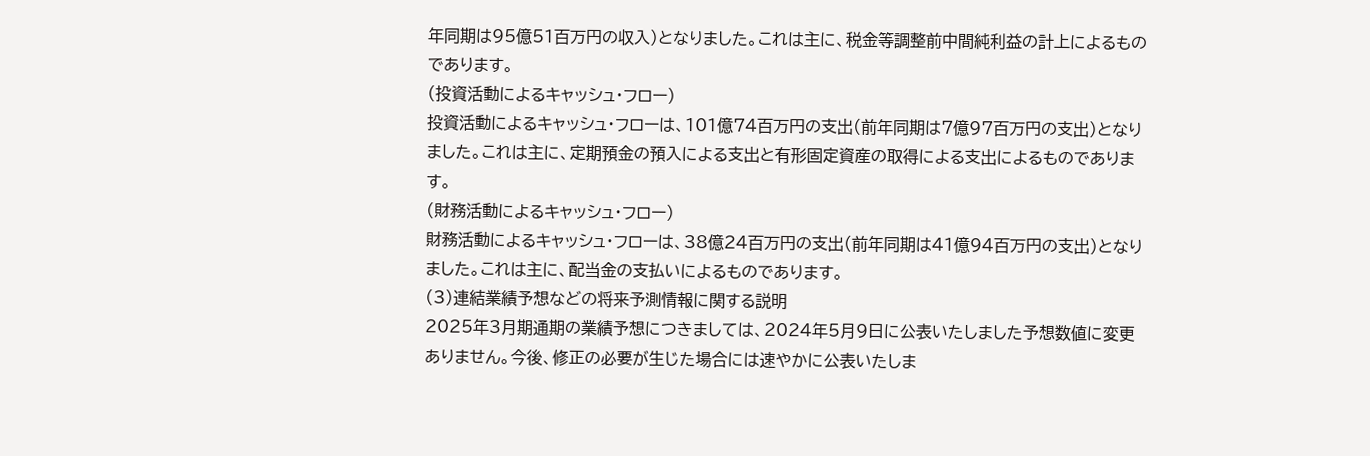年同期は95億51百万円の収入)となりました。これは主に、税金等調整前中間純利益の計上によるものであります。
(投資活動によるキャッシュ・フロー)
投資活動によるキャッシュ・フローは、101億74百万円の支出(前年同期は7億97百万円の支出)となりました。これは主に、定期預金の預入による支出と有形固定資産の取得による支出によるものであります。
(財務活動によるキャッシュ・フロー)
財務活動によるキャッシュ・フローは、38億24百万円の支出(前年同期は41億94百万円の支出)となりました。これは主に、配当金の支払いによるものであります。
(3)連結業績予想などの将来予測情報に関する説明
2025年3月期通期の業績予想につきましては、2024年5月9日に公表いたしました予想数値に変更ありません。今後、修正の必要が生じた場合には速やかに公表いたしま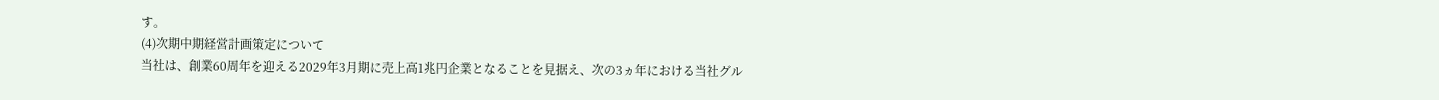す。
(4)次期中期経営計画策定について
当社は、創業60周年を迎える2029年3月期に売上高1兆円企業となることを見据え、次の3ヵ年における当社グル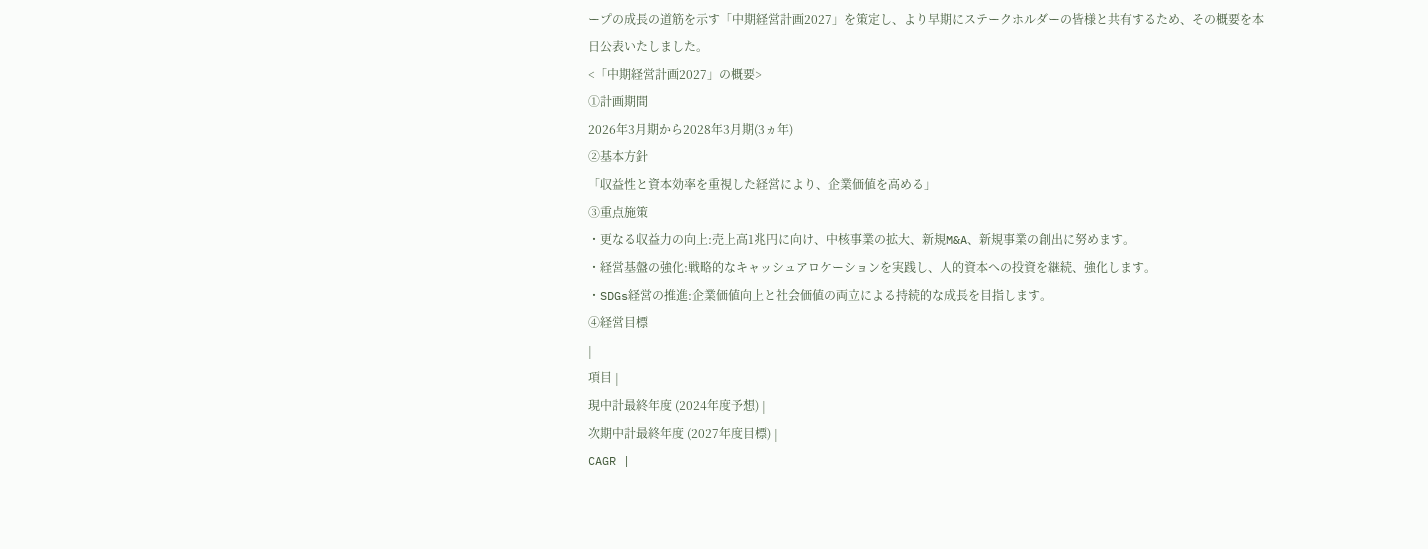ープの成長の道筋を示す「中期経営計画2027」を策定し、より早期にステークホルダーの皆様と共有するため、その概要を本日公表いたしました。
<「中期経営計画2027」の概要>
①計画期間
2026年3月期から2028年3月期(3ヵ年)
②基本方針
「収益性と資本効率を重視した経営により、企業価値を高める」
③重点施策
・更なる収益力の向上:売上高1兆円に向け、中核事業の拡大、新規M&A、新規事業の創出に努めます。
・経営基盤の強化:戦略的なキャッシュアロケーションを実践し、人的資本への投資を継続、強化します。
・SDGs経営の推進:企業価値向上と社会価値の両立による持続的な成長を目指します。
④経営目標
|
項目 |
現中計最終年度 (2024年度予想) |
次期中計最終年度 (2027年度目標) |
CAGR |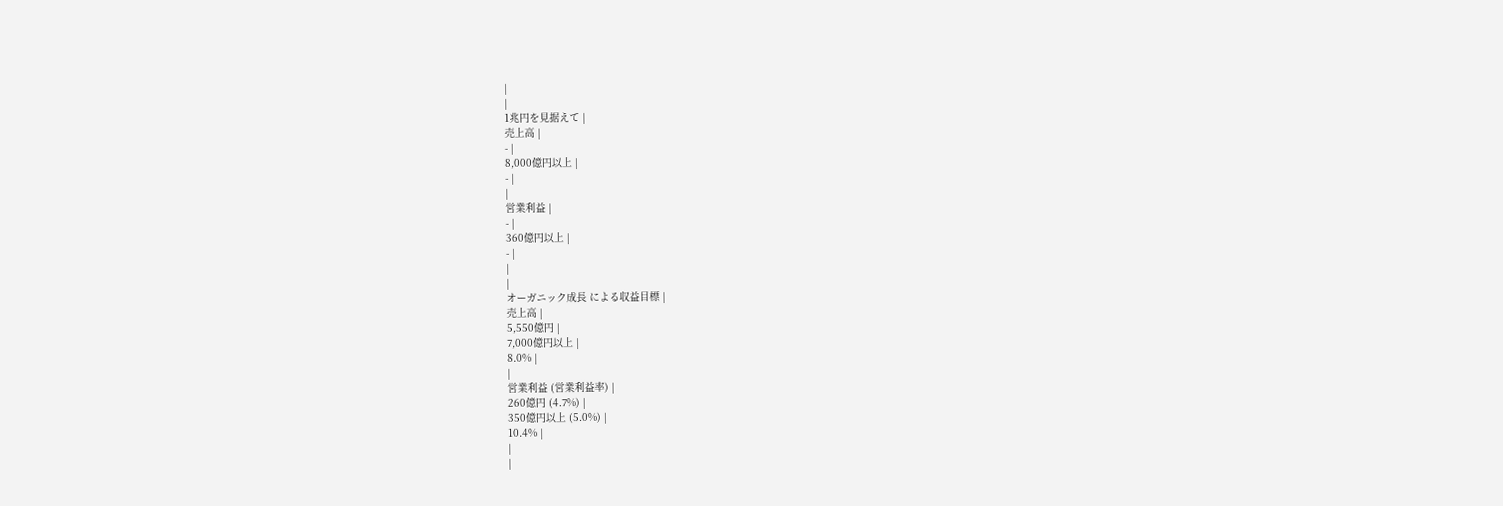|
|
1兆円を見据えて |
売上高 |
- |
8,000億円以上 |
- |
|
営業利益 |
- |
360億円以上 |
- |
|
|
オーガニック成長 による収益目標 |
売上高 |
5,550億円 |
7,000億円以上 |
8.0% |
|
営業利益 (営業利益率) |
260億円 (4.7%) |
350億円以上 (5.0%) |
10.4% |
|
|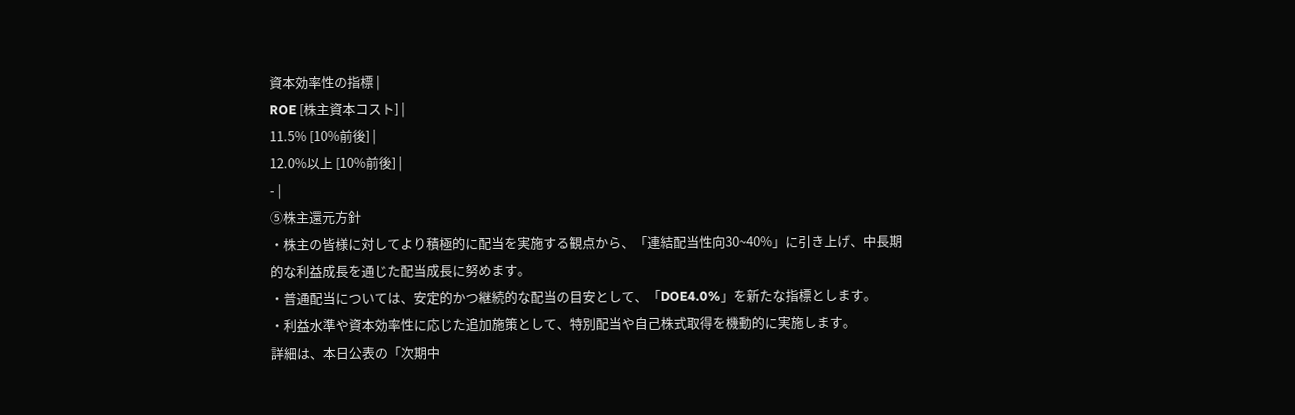資本効率性の指標 |
ROE [株主資本コスト] |
11.5% [10%前後] |
12.0%以上 [10%前後] |
- |
⑤株主還元方針
・株主の皆様に対してより積極的に配当を実施する観点から、「連結配当性向30~40%」に引き上げ、中長期
的な利益成長を通じた配当成長に努めます。
・普通配当については、安定的かつ継続的な配当の目安として、「DOE4.0%」を新たな指標とします。
・利益水準や資本効率性に応じた追加施策として、特別配当や自己株式取得を機動的に実施します。
詳細は、本日公表の「次期中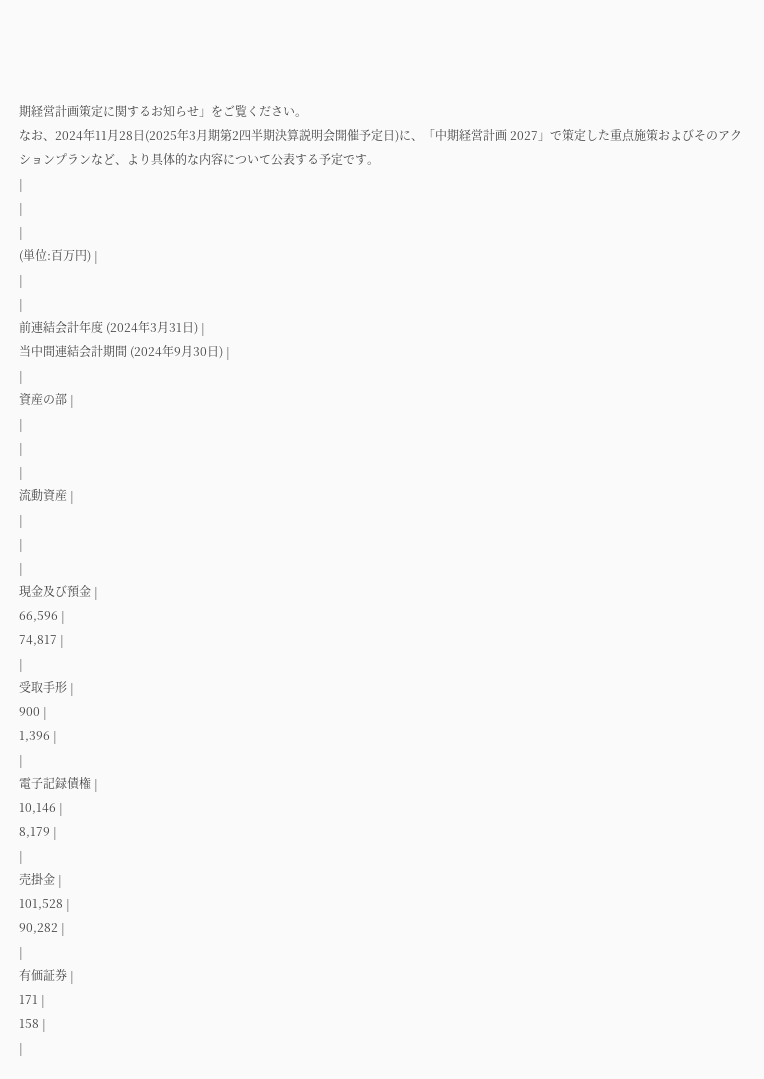期経営計画策定に関するお知らせ」をご覧ください。
なお、2024年11月28日(2025年3月期第2四半期決算説明会開催予定日)に、「中期経営計画 2027」で策定した重点施策およびそのアクションプランなど、より具体的な内容について公表する予定です。
|
|
|
(単位:百万円) |
|
|
前連結会計年度 (2024年3月31日) |
当中間連結会計期間 (2024年9月30日) |
|
資産の部 |
|
|
|
流動資産 |
|
|
|
現金及び預金 |
66,596 |
74,817 |
|
受取手形 |
900 |
1,396 |
|
電子記録債権 |
10,146 |
8,179 |
|
売掛金 |
101,528 |
90,282 |
|
有価証券 |
171 |
158 |
|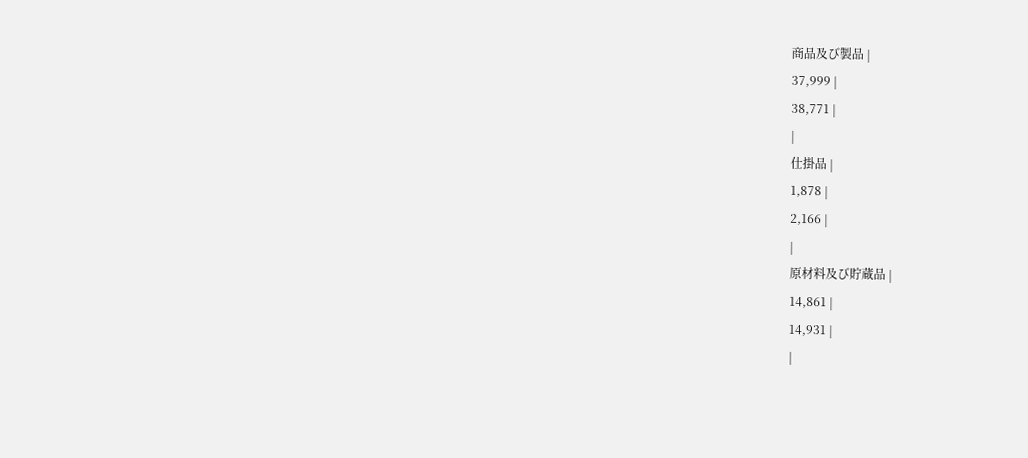商品及び製品 |
37,999 |
38,771 |
|
仕掛品 |
1,878 |
2,166 |
|
原材料及び貯蔵品 |
14,861 |
14,931 |
|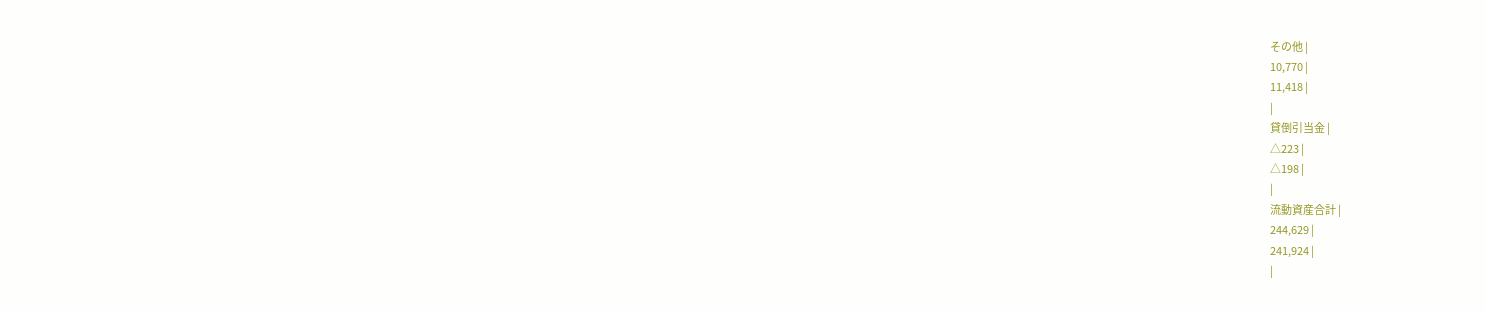その他 |
10,770 |
11,418 |
|
貸倒引当金 |
△223 |
△198 |
|
流動資産合計 |
244,629 |
241,924 |
|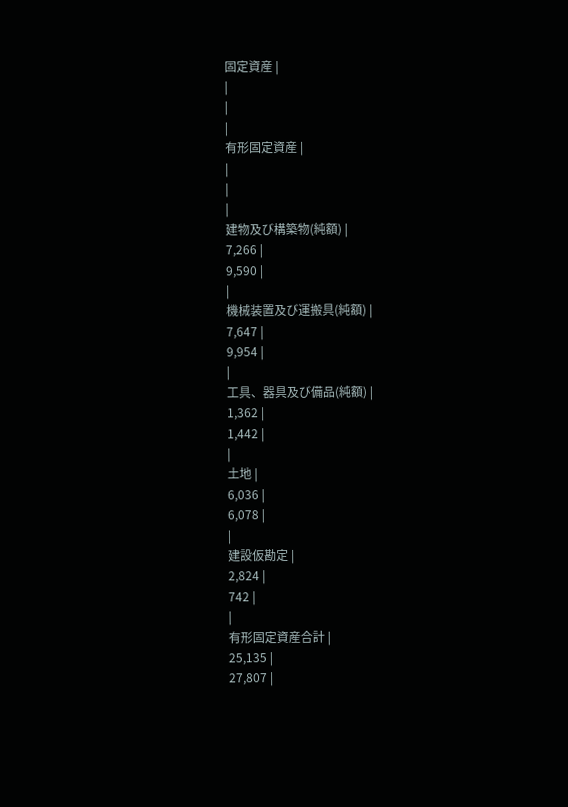固定資産 |
|
|
|
有形固定資産 |
|
|
|
建物及び構築物(純額) |
7,266 |
9,590 |
|
機械装置及び運搬具(純額) |
7,647 |
9,954 |
|
工具、器具及び備品(純額) |
1,362 |
1,442 |
|
土地 |
6,036 |
6,078 |
|
建設仮勘定 |
2,824 |
742 |
|
有形固定資産合計 |
25,135 |
27,807 |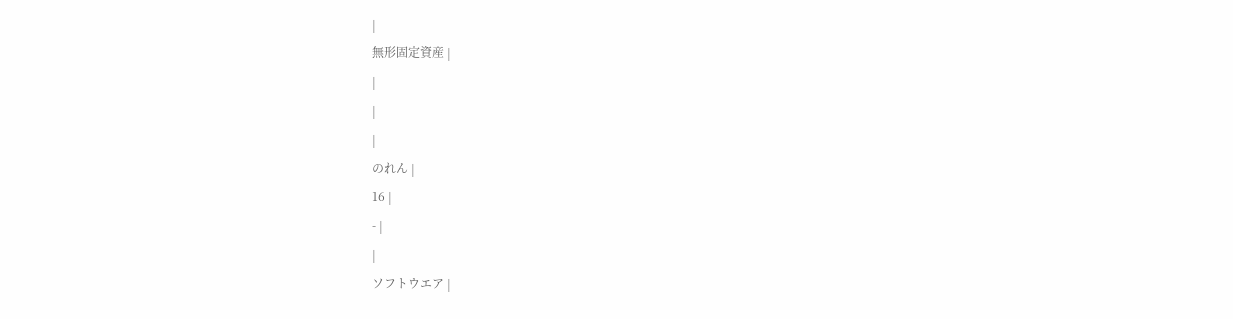|
無形固定資産 |
|
|
|
のれん |
16 |
- |
|
ソフトウエア |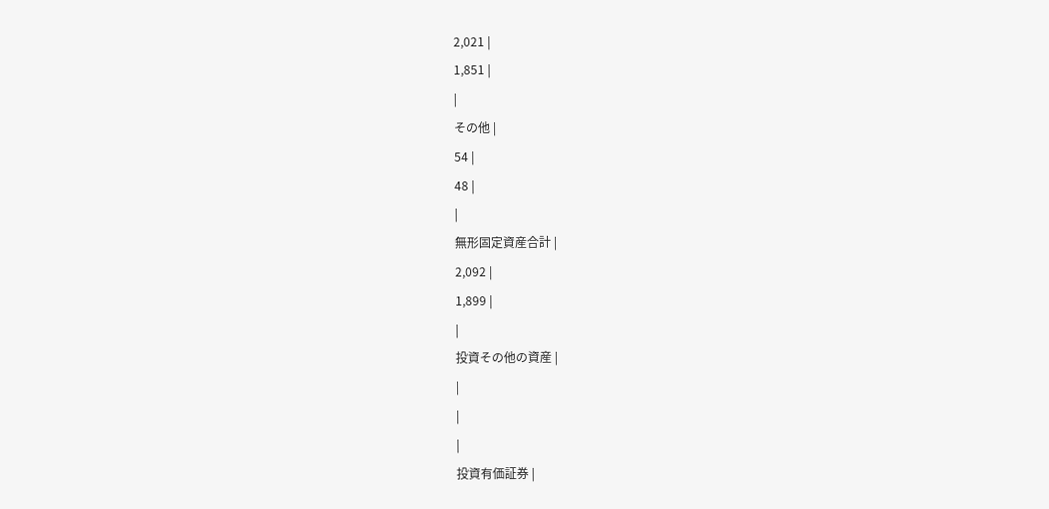2,021 |
1,851 |
|
その他 |
54 |
48 |
|
無形固定資産合計 |
2,092 |
1,899 |
|
投資その他の資産 |
|
|
|
投資有価証券 |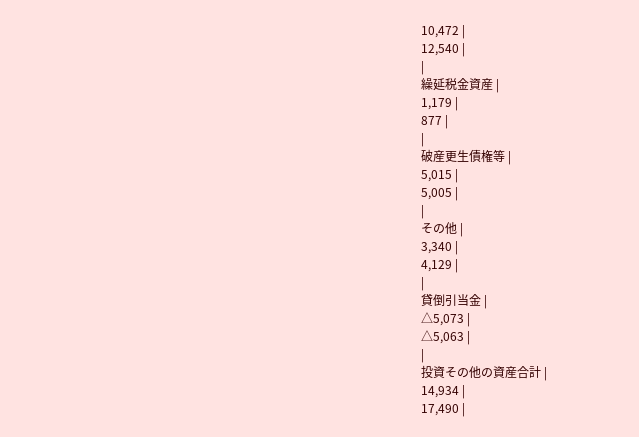10,472 |
12,540 |
|
繰延税金資産 |
1,179 |
877 |
|
破産更生債権等 |
5,015 |
5,005 |
|
その他 |
3,340 |
4,129 |
|
貸倒引当金 |
△5,073 |
△5,063 |
|
投資その他の資産合計 |
14,934 |
17,490 |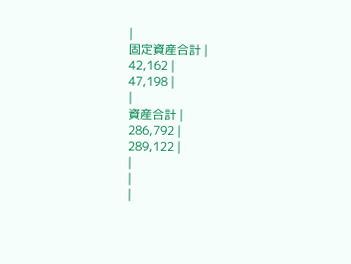|
固定資産合計 |
42,162 |
47,198 |
|
資産合計 |
286,792 |
289,122 |
|
|
|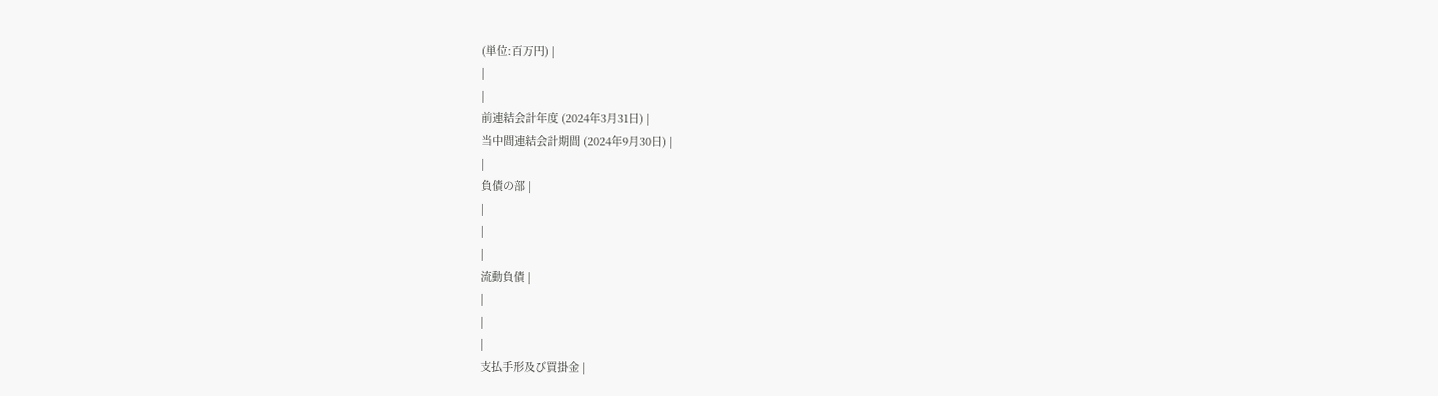(単位:百万円) |
|
|
前連結会計年度 (2024年3月31日) |
当中間連結会計期間 (2024年9月30日) |
|
負債の部 |
|
|
|
流動負債 |
|
|
|
支払手形及び買掛金 |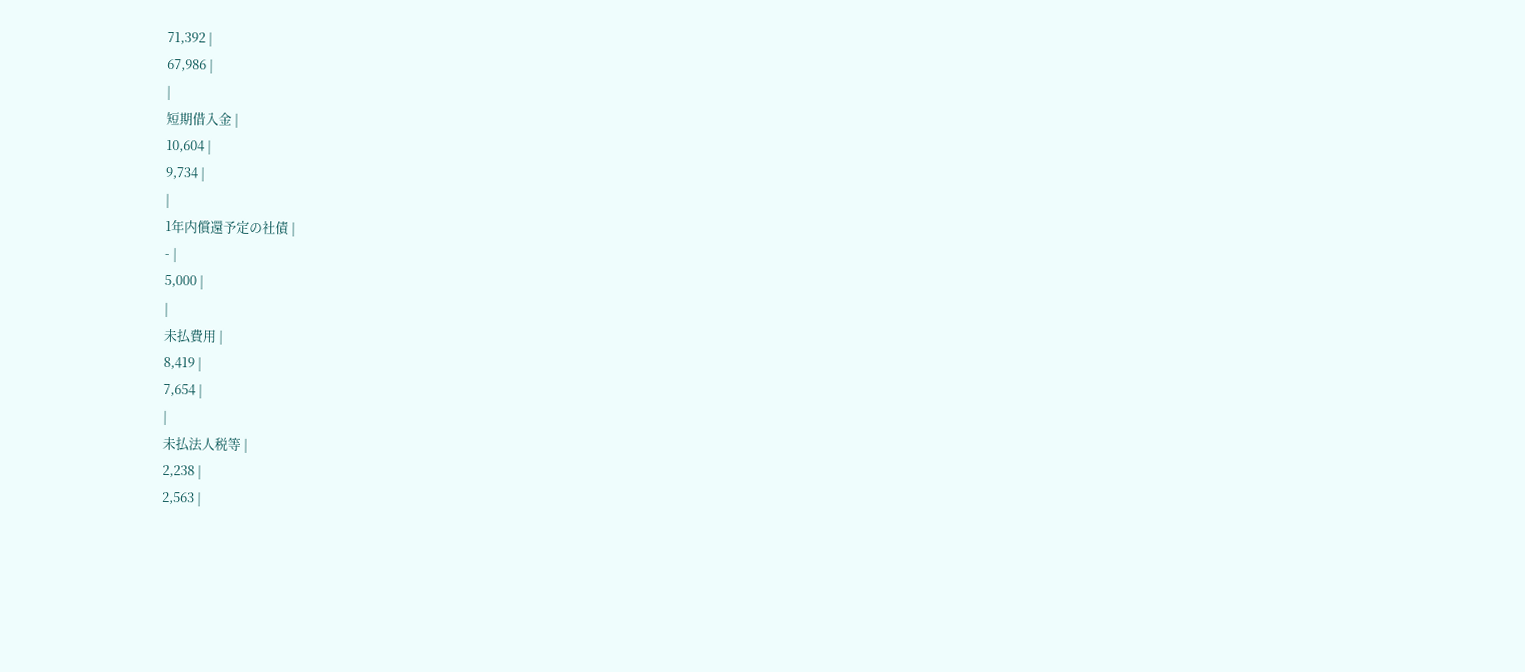71,392 |
67,986 |
|
短期借入金 |
10,604 |
9,734 |
|
1年内償還予定の社債 |
- |
5,000 |
|
未払費用 |
8,419 |
7,654 |
|
未払法人税等 |
2,238 |
2,563 |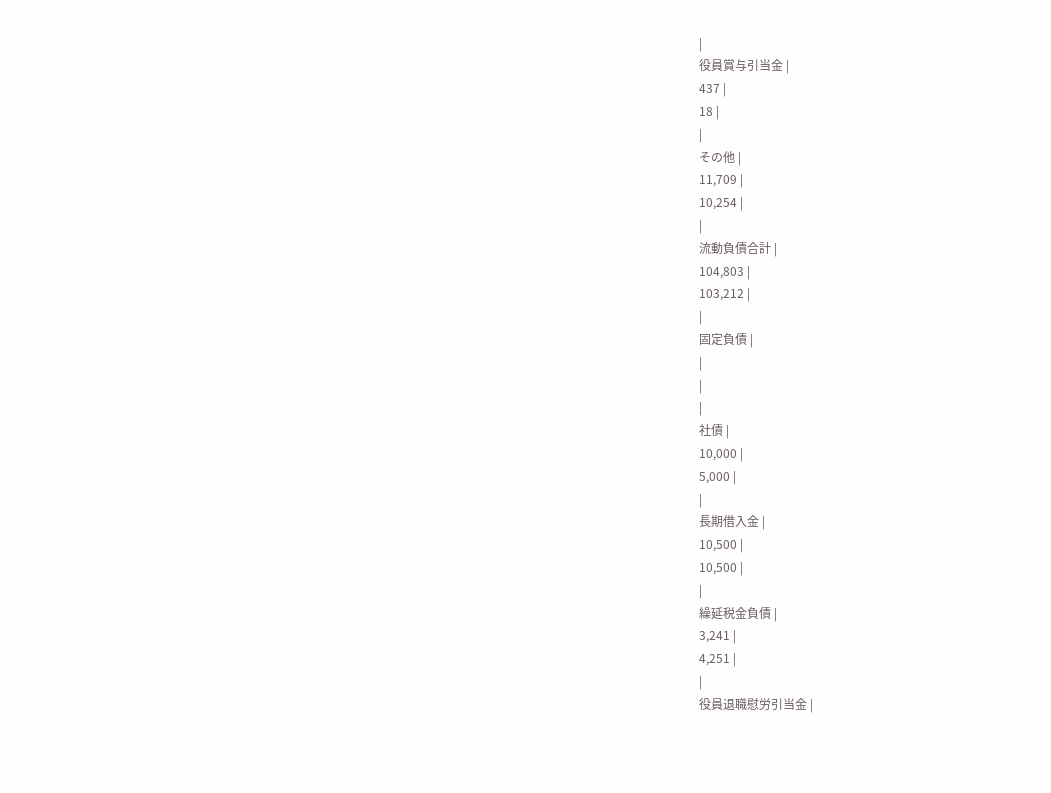|
役員賞与引当金 |
437 |
18 |
|
その他 |
11,709 |
10,254 |
|
流動負債合計 |
104,803 |
103,212 |
|
固定負債 |
|
|
|
社債 |
10,000 |
5,000 |
|
長期借入金 |
10,500 |
10,500 |
|
繰延税金負債 |
3,241 |
4,251 |
|
役員退職慰労引当金 |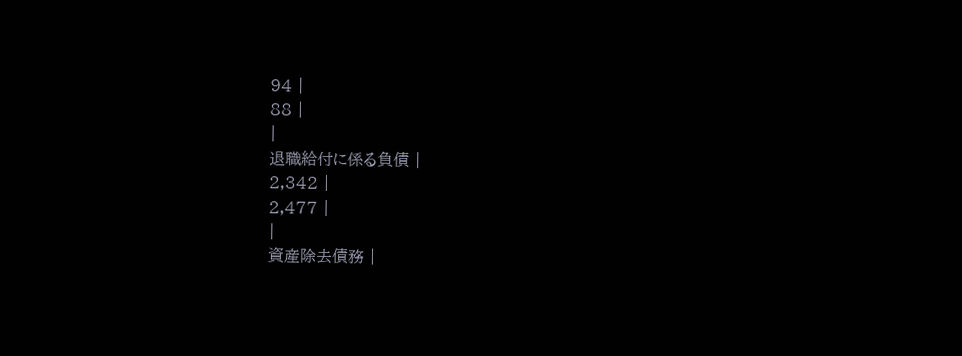94 |
88 |
|
退職給付に係る負債 |
2,342 |
2,477 |
|
資産除去債務 |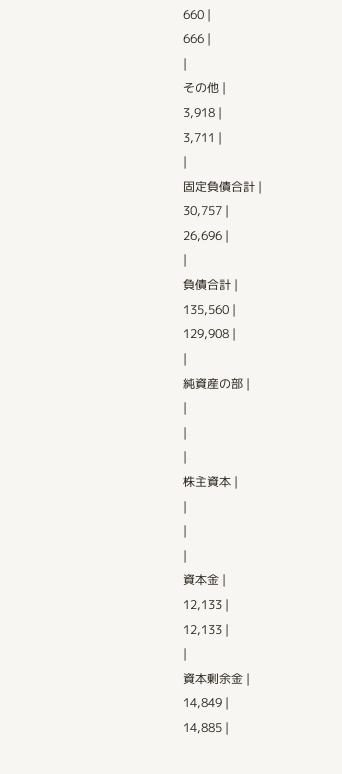660 |
666 |
|
その他 |
3,918 |
3,711 |
|
固定負債合計 |
30,757 |
26,696 |
|
負債合計 |
135,560 |
129,908 |
|
純資産の部 |
|
|
|
株主資本 |
|
|
|
資本金 |
12,133 |
12,133 |
|
資本剰余金 |
14,849 |
14,885 |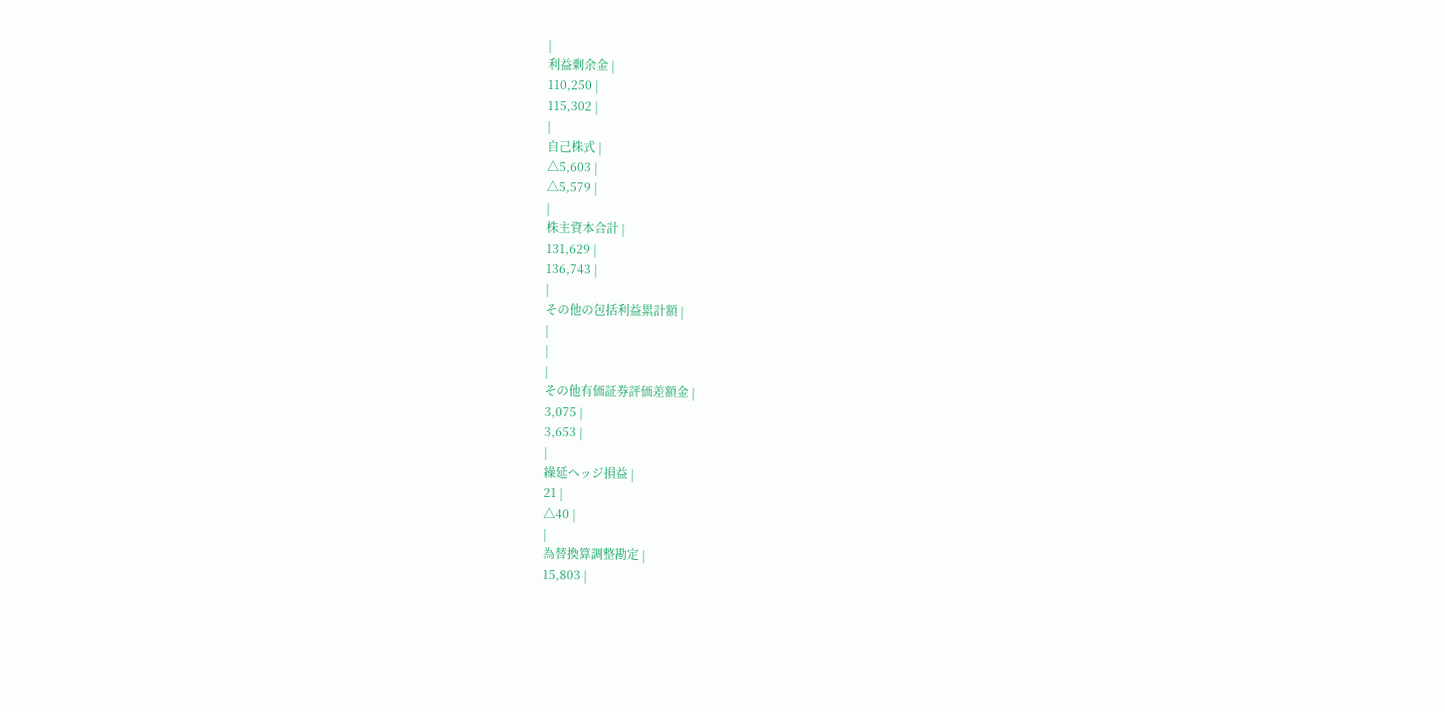|
利益剰余金 |
110,250 |
115,302 |
|
自己株式 |
△5,603 |
△5,579 |
|
株主資本合計 |
131,629 |
136,743 |
|
その他の包括利益累計額 |
|
|
|
その他有価証券評価差額金 |
3,075 |
3,653 |
|
繰延ヘッジ損益 |
21 |
△40 |
|
為替換算調整勘定 |
15,803 |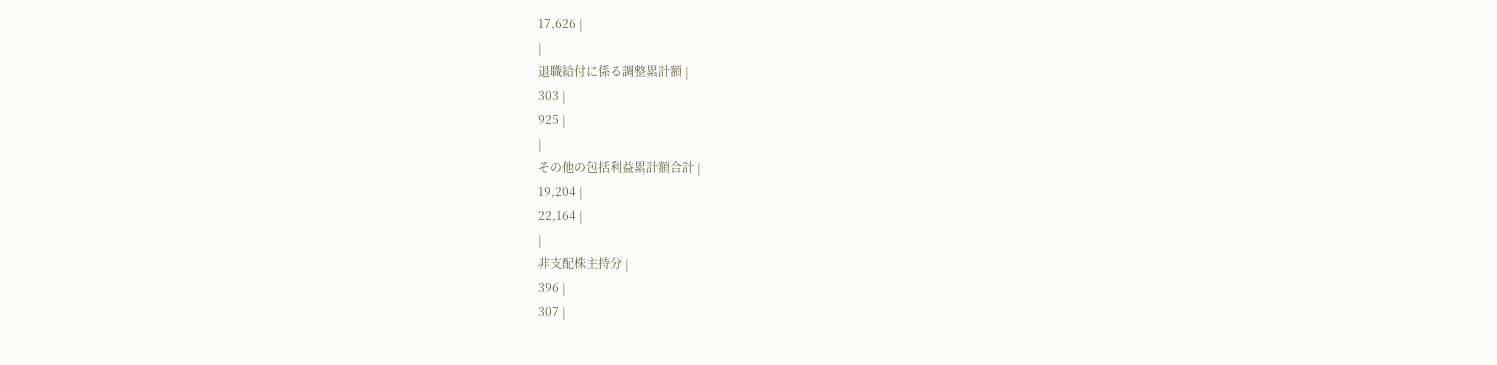17,626 |
|
退職給付に係る調整累計額 |
303 |
925 |
|
その他の包括利益累計額合計 |
19,204 |
22,164 |
|
非支配株主持分 |
396 |
307 |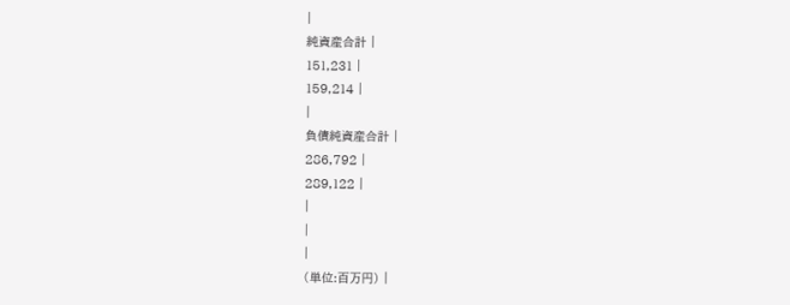|
純資産合計 |
151,231 |
159,214 |
|
負債純資産合計 |
286,792 |
289,122 |
|
|
|
(単位:百万円) |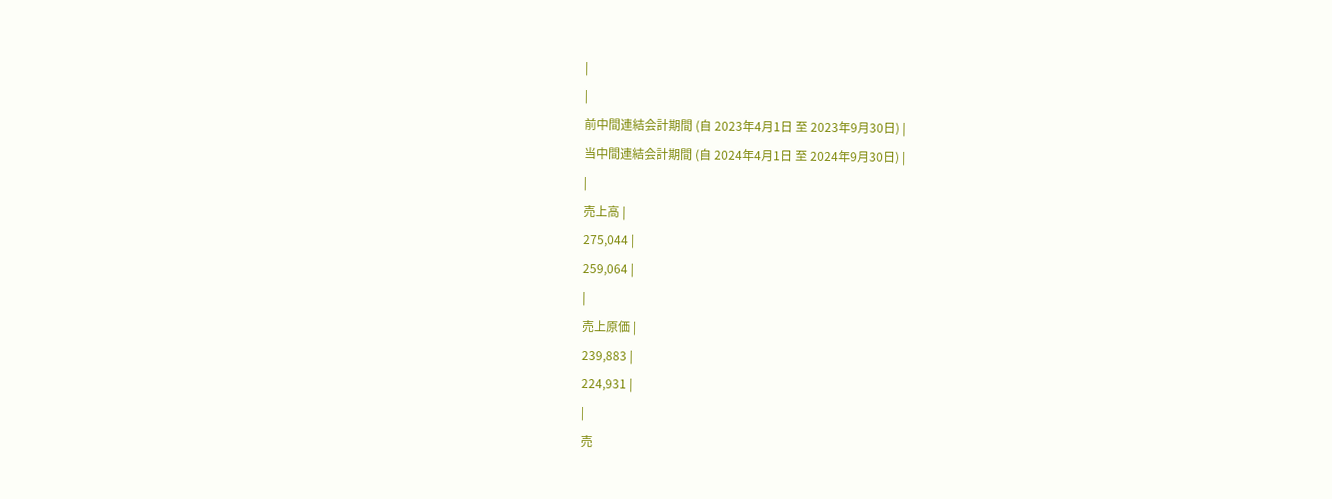|
|
前中間連結会計期間 (自 2023年4月1日 至 2023年9月30日) |
当中間連結会計期間 (自 2024年4月1日 至 2024年9月30日) |
|
売上高 |
275,044 |
259,064 |
|
売上原価 |
239,883 |
224,931 |
|
売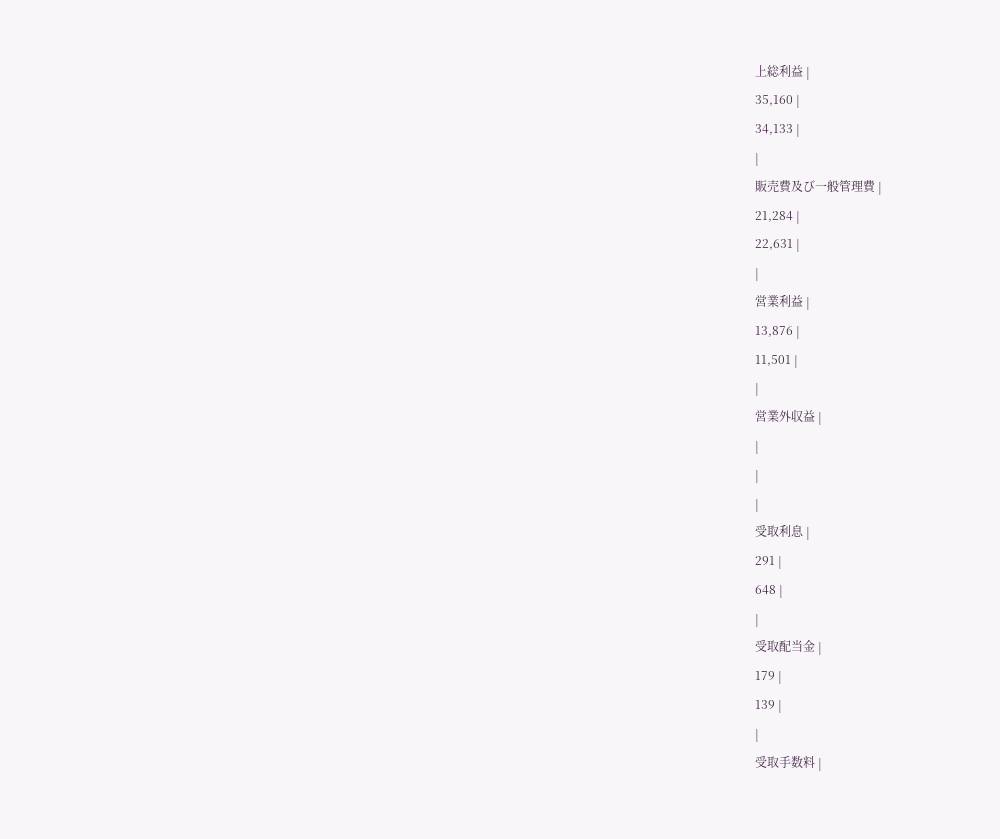上総利益 |
35,160 |
34,133 |
|
販売費及び一般管理費 |
21,284 |
22,631 |
|
営業利益 |
13,876 |
11,501 |
|
営業外収益 |
|
|
|
受取利息 |
291 |
648 |
|
受取配当金 |
179 |
139 |
|
受取手数料 |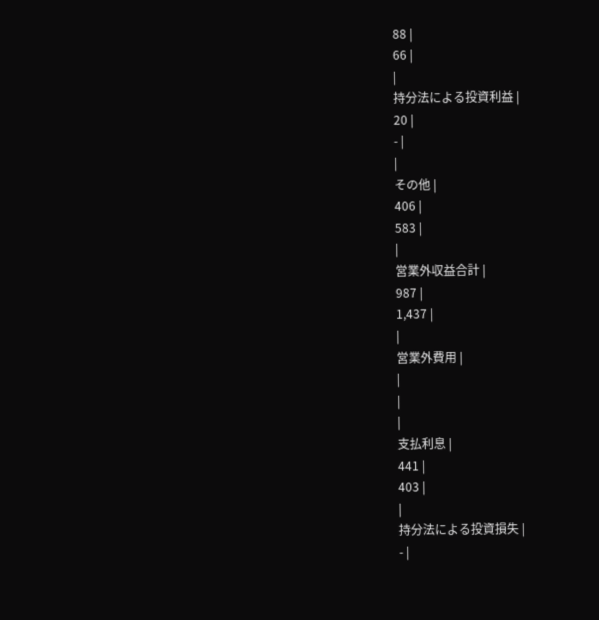88 |
66 |
|
持分法による投資利益 |
20 |
- |
|
その他 |
406 |
583 |
|
営業外収益合計 |
987 |
1,437 |
|
営業外費用 |
|
|
|
支払利息 |
441 |
403 |
|
持分法による投資損失 |
- |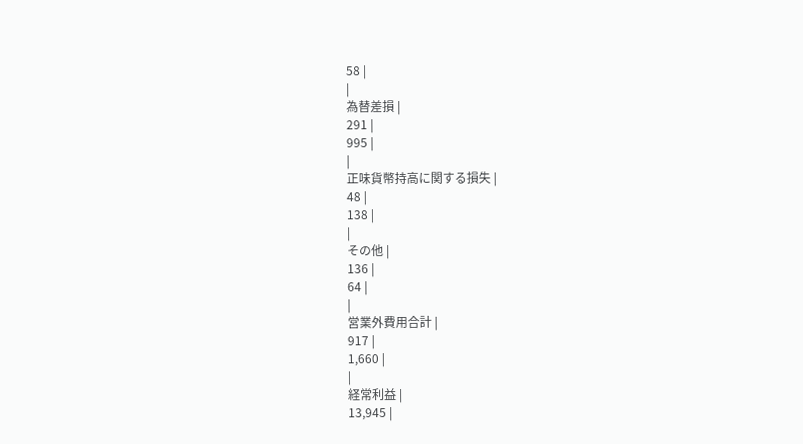58 |
|
為替差損 |
291 |
995 |
|
正味貨幣持高に関する損失 |
48 |
138 |
|
その他 |
136 |
64 |
|
営業外費用合計 |
917 |
1,660 |
|
経常利益 |
13,945 |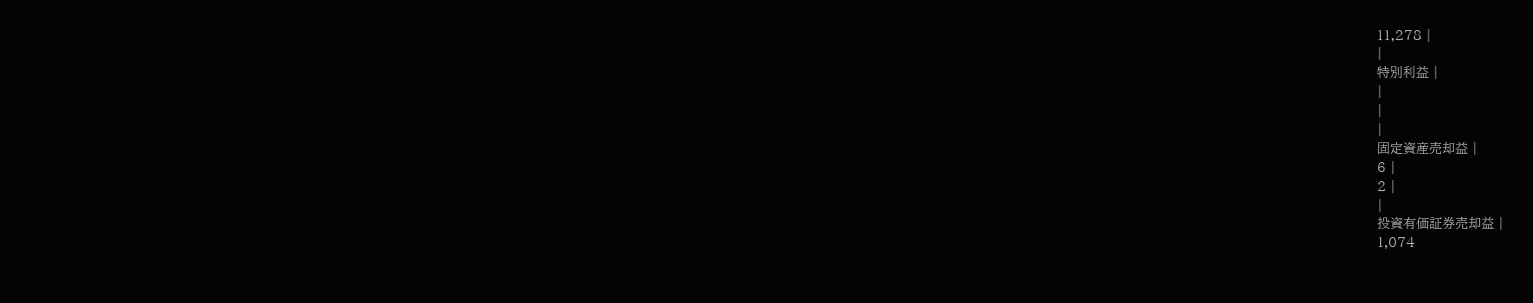11,278 |
|
特別利益 |
|
|
|
固定資産売却益 |
6 |
2 |
|
投資有価証券売却益 |
1,074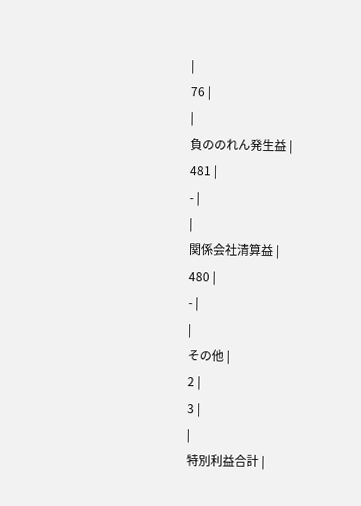|
76 |
|
負ののれん発生益 |
481 |
- |
|
関係会社清算益 |
480 |
- |
|
その他 |
2 |
3 |
|
特別利益合計 |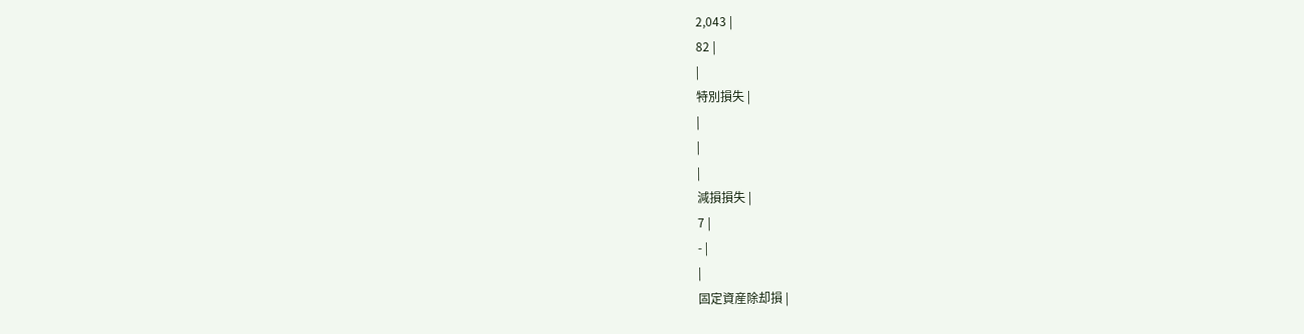2,043 |
82 |
|
特別損失 |
|
|
|
減損損失 |
7 |
- |
|
固定資産除却損 |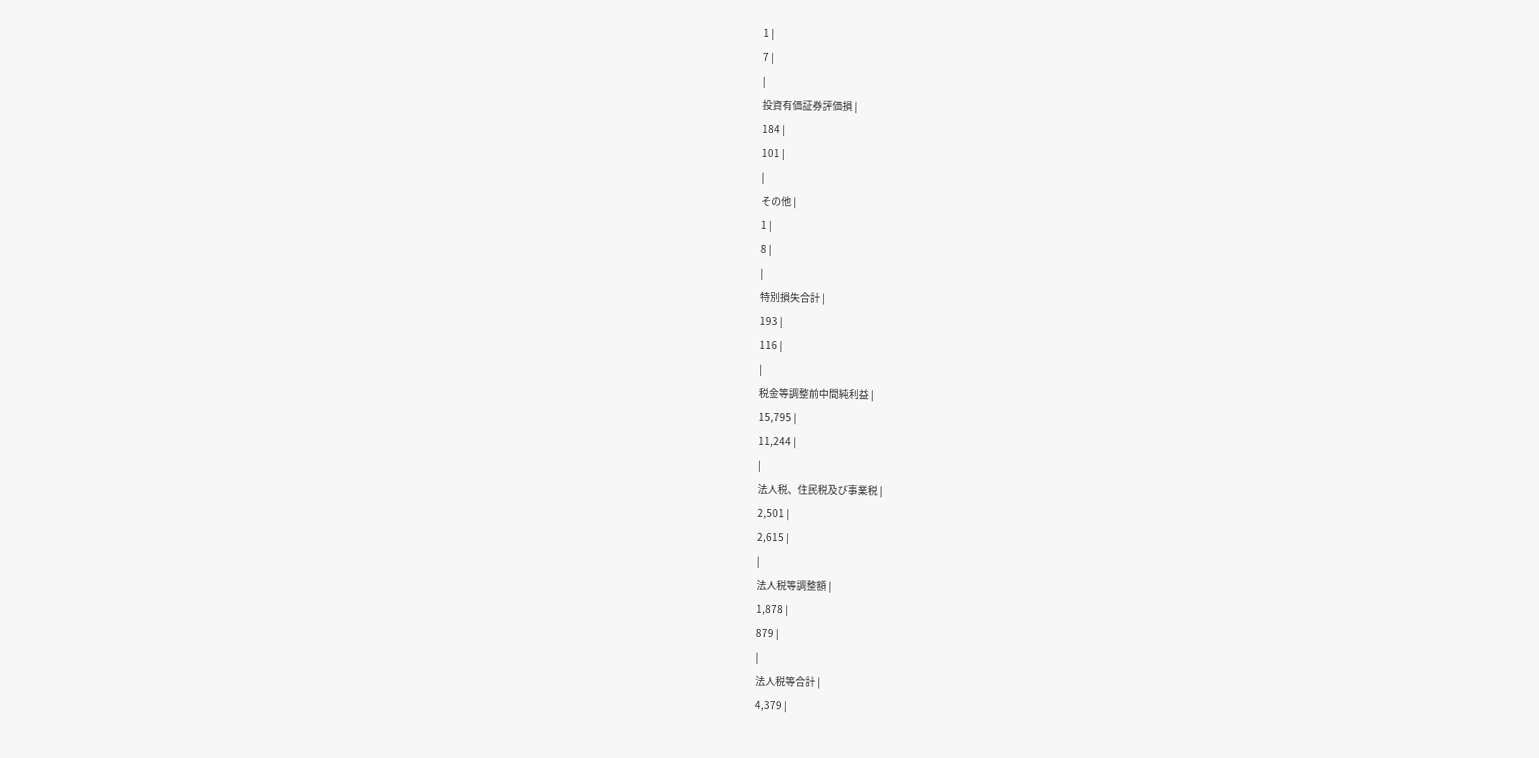1 |
7 |
|
投資有価証券評価損 |
184 |
101 |
|
その他 |
1 |
8 |
|
特別損失合計 |
193 |
116 |
|
税金等調整前中間純利益 |
15,795 |
11,244 |
|
法人税、住民税及び事業税 |
2,501 |
2,615 |
|
法人税等調整額 |
1,878 |
879 |
|
法人税等合計 |
4,379 |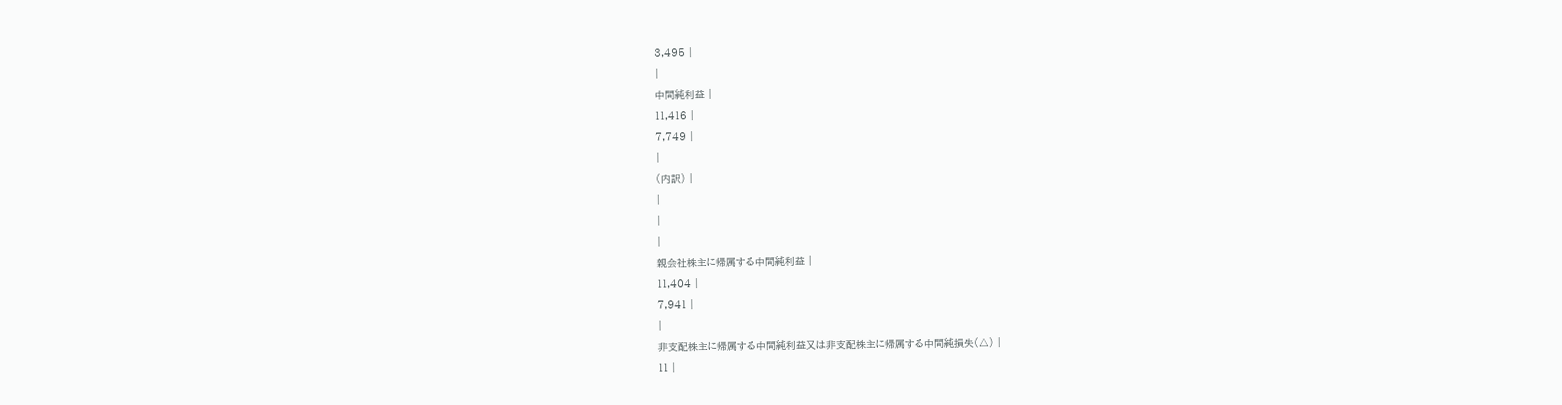3,495 |
|
中間純利益 |
11,416 |
7,749 |
|
(内訳) |
|
|
|
親会社株主に帰属する中間純利益 |
11,404 |
7,941 |
|
非支配株主に帰属する中間純利益又は非支配株主に帰属する中間純損失(△) |
11 |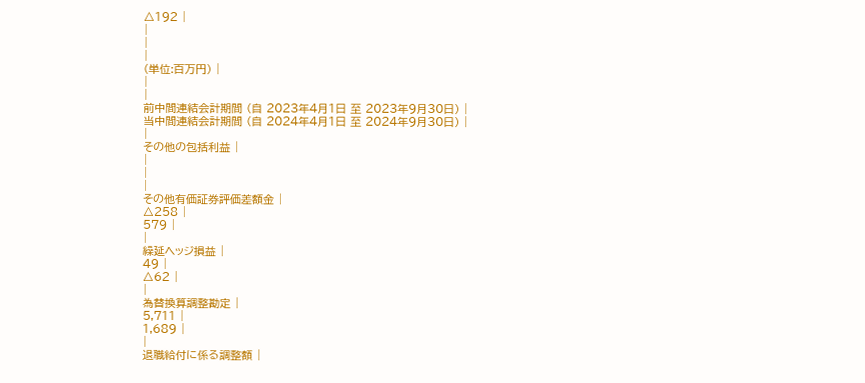△192 |
|
|
|
(単位:百万円) |
|
|
前中間連結会計期間 (自 2023年4月1日 至 2023年9月30日) |
当中間連結会計期間 (自 2024年4月1日 至 2024年9月30日) |
|
その他の包括利益 |
|
|
|
その他有価証券評価差額金 |
△258 |
579 |
|
繰延ヘッジ損益 |
49 |
△62 |
|
為替換算調整勘定 |
5,711 |
1,689 |
|
退職給付に係る調整額 |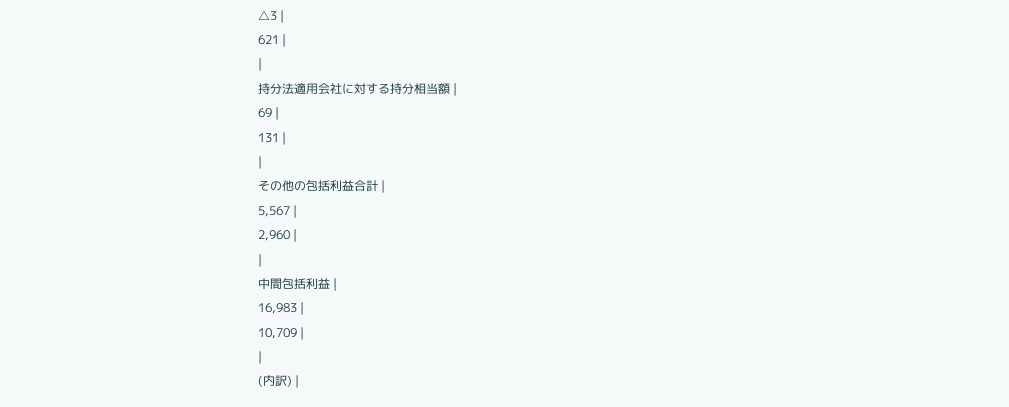△3 |
621 |
|
持分法適用会社に対する持分相当額 |
69 |
131 |
|
その他の包括利益合計 |
5,567 |
2,960 |
|
中間包括利益 |
16,983 |
10,709 |
|
(内訳) |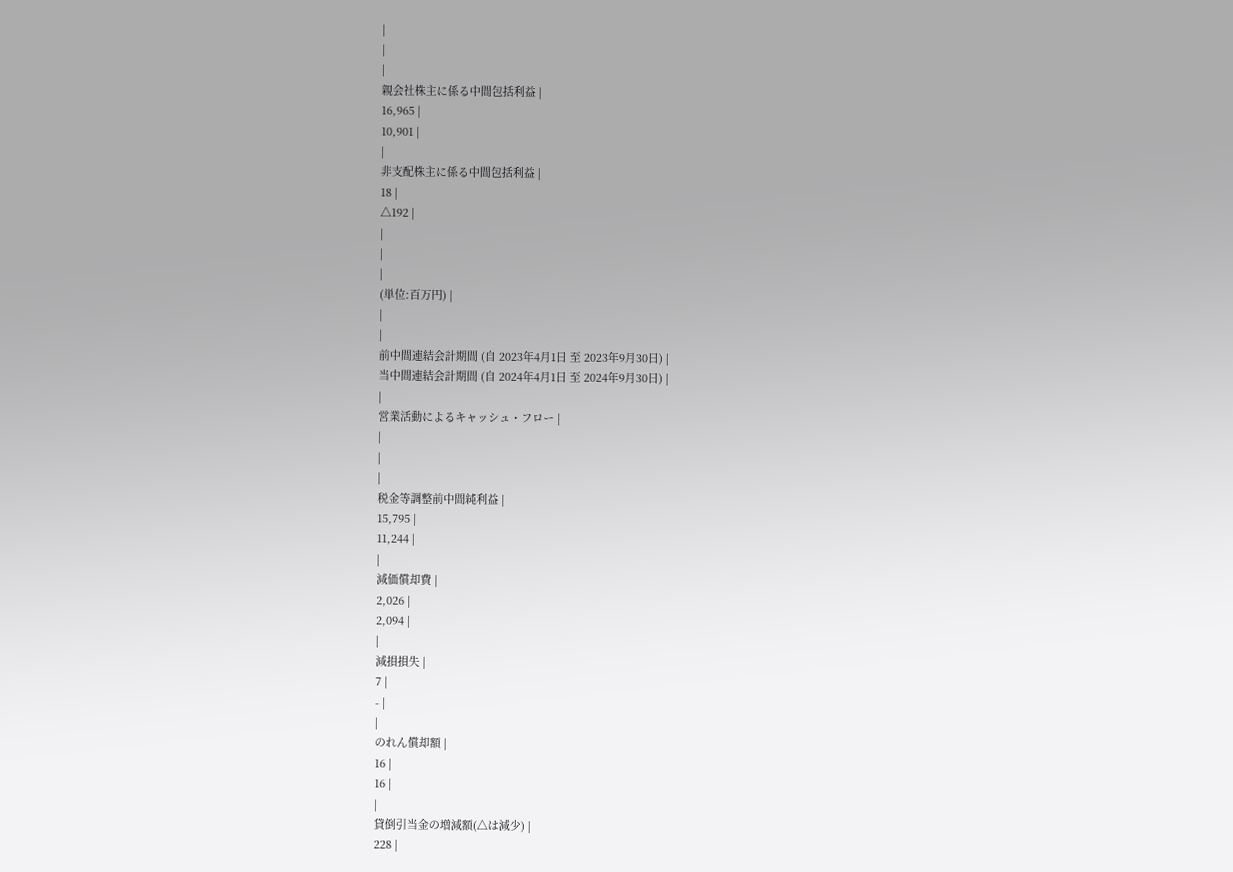|
|
|
親会社株主に係る中間包括利益 |
16,965 |
10,901 |
|
非支配株主に係る中間包括利益 |
18 |
△192 |
|
|
|
(単位:百万円) |
|
|
前中間連結会計期間 (自 2023年4月1日 至 2023年9月30日) |
当中間連結会計期間 (自 2024年4月1日 至 2024年9月30日) |
|
営業活動によるキャッシュ・フロー |
|
|
|
税金等調整前中間純利益 |
15,795 |
11,244 |
|
減価償却費 |
2,026 |
2,094 |
|
減損損失 |
7 |
- |
|
のれん償却額 |
16 |
16 |
|
貸倒引当金の増減額(△は減少) |
228 |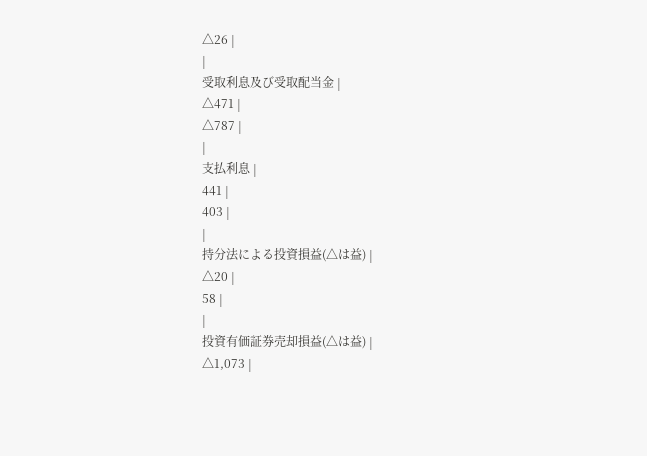△26 |
|
受取利息及び受取配当金 |
△471 |
△787 |
|
支払利息 |
441 |
403 |
|
持分法による投資損益(△は益) |
△20 |
58 |
|
投資有価証券売却損益(△は益) |
△1,073 |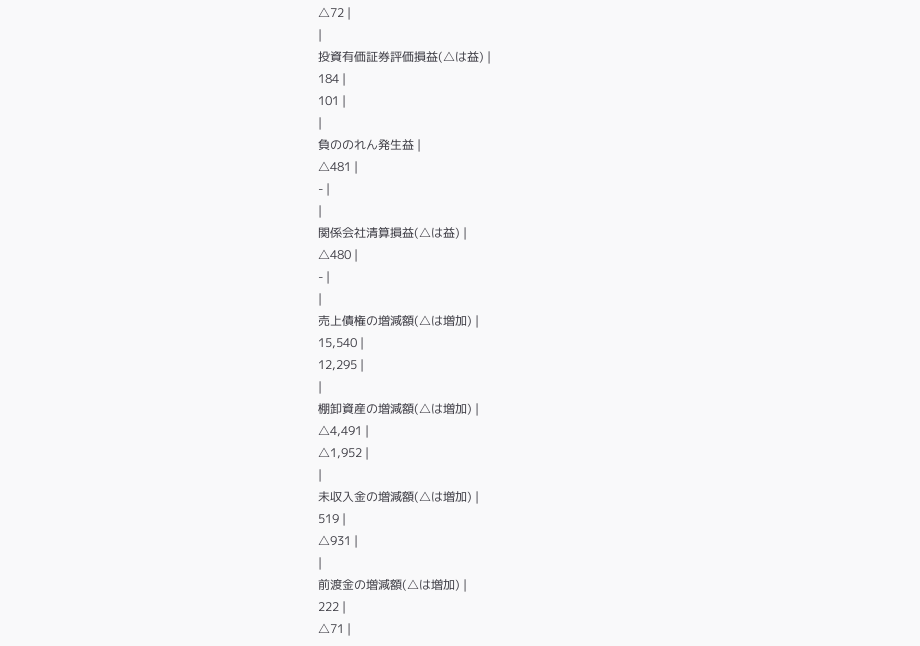△72 |
|
投資有価証券評価損益(△は益) |
184 |
101 |
|
負ののれん発生益 |
△481 |
- |
|
関係会社清算損益(△は益) |
△480 |
- |
|
売上債権の増減額(△は増加) |
15,540 |
12,295 |
|
棚卸資産の増減額(△は増加) |
△4,491 |
△1,952 |
|
未収入金の増減額(△は増加) |
519 |
△931 |
|
前渡金の増減額(△は増加) |
222 |
△71 |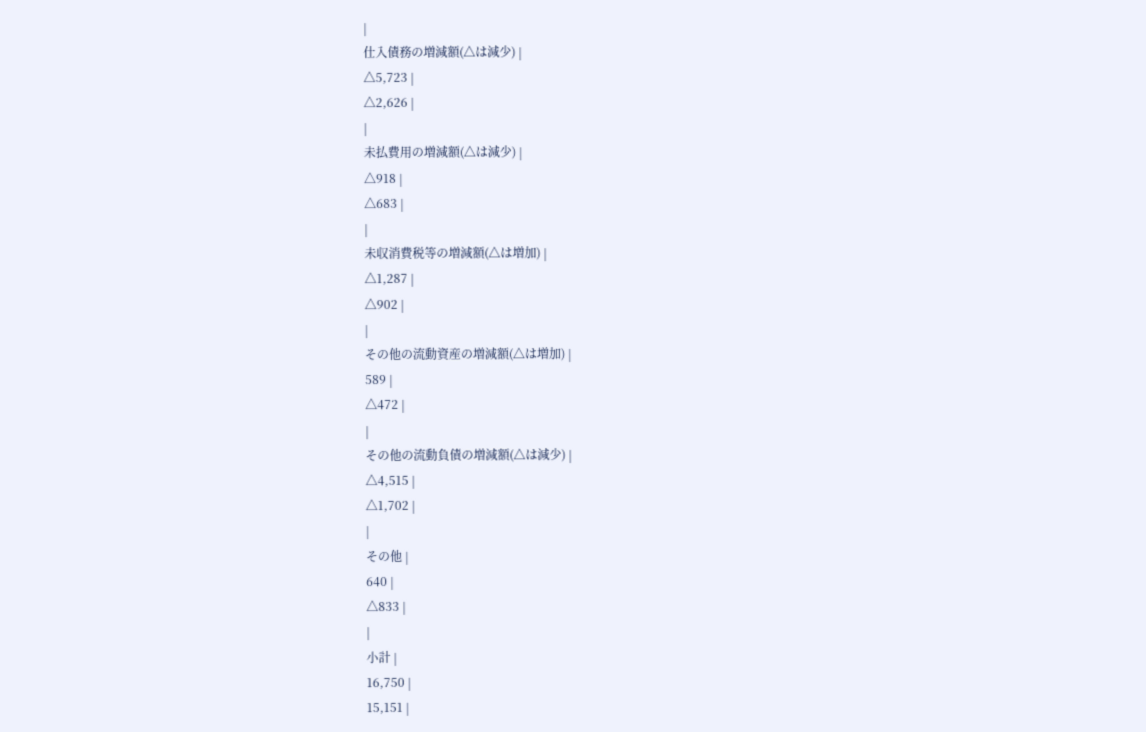|
仕入債務の増減額(△は減少) |
△5,723 |
△2,626 |
|
未払費用の増減額(△は減少) |
△918 |
△683 |
|
未収消費税等の増減額(△は増加) |
△1,287 |
△902 |
|
その他の流動資産の増減額(△は増加) |
589 |
△472 |
|
その他の流動負債の増減額(△は減少) |
△4,515 |
△1,702 |
|
その他 |
640 |
△833 |
|
小計 |
16,750 |
15,151 |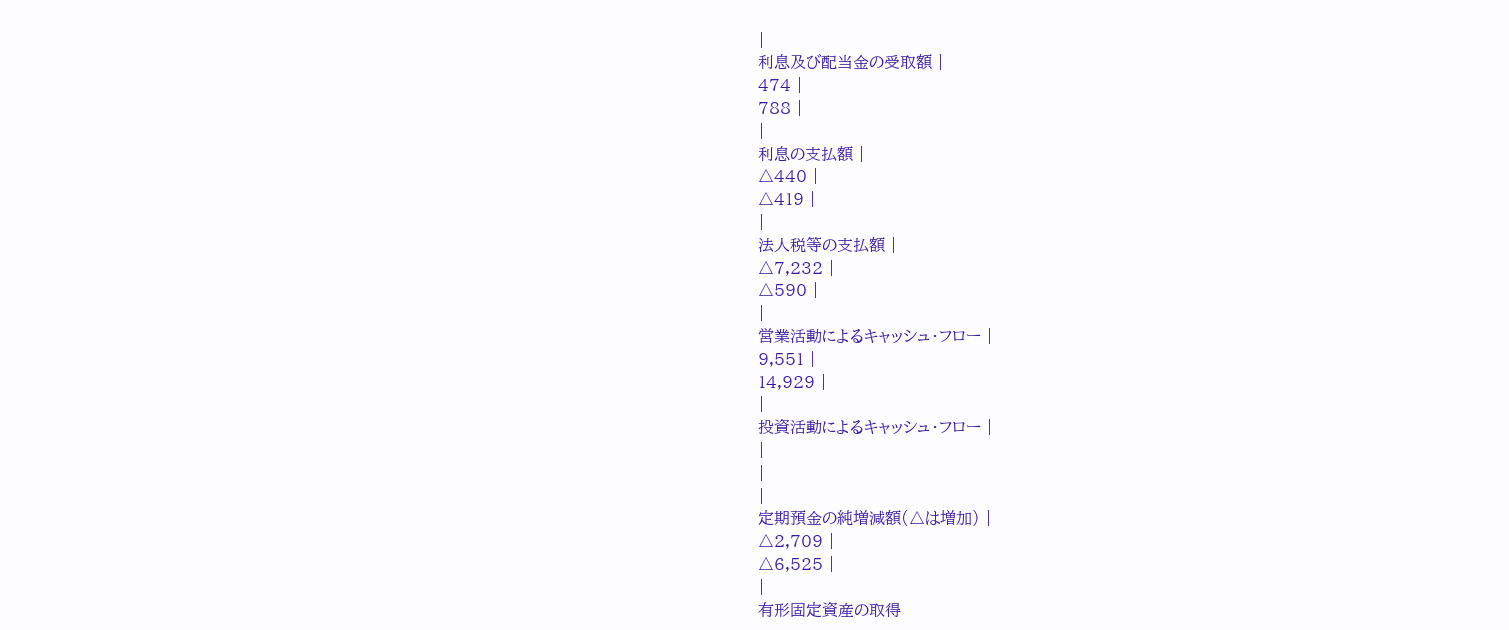|
利息及び配当金の受取額 |
474 |
788 |
|
利息の支払額 |
△440 |
△419 |
|
法人税等の支払額 |
△7,232 |
△590 |
|
営業活動によるキャッシュ・フロー |
9,551 |
14,929 |
|
投資活動によるキャッシュ・フロー |
|
|
|
定期預金の純増減額(△は増加) |
△2,709 |
△6,525 |
|
有形固定資産の取得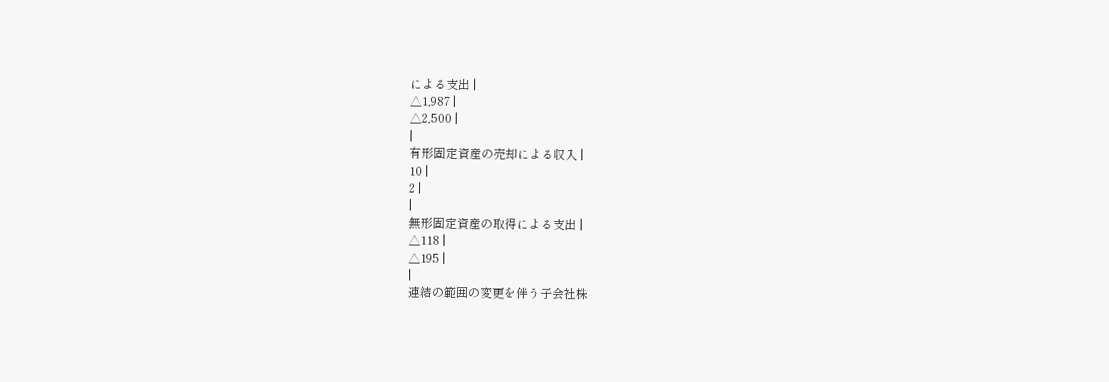による支出 |
△1,987 |
△2,500 |
|
有形固定資産の売却による収入 |
10 |
2 |
|
無形固定資産の取得による支出 |
△118 |
△195 |
|
連結の範囲の変更を伴う子会社株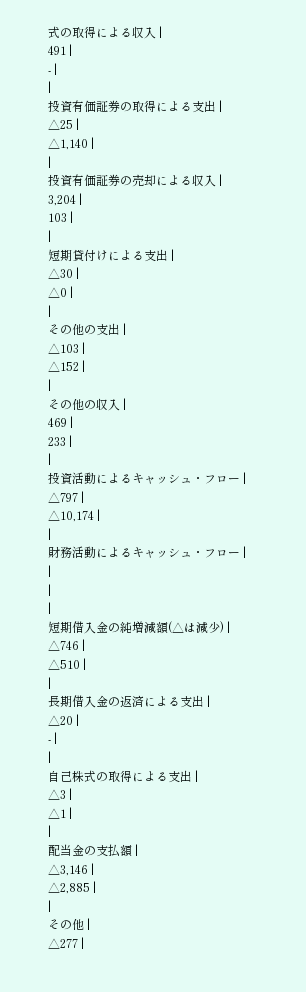式の取得による収入 |
491 |
- |
|
投資有価証券の取得による支出 |
△25 |
△1,140 |
|
投資有価証券の売却による収入 |
3,204 |
103 |
|
短期貸付けによる支出 |
△30 |
△0 |
|
その他の支出 |
△103 |
△152 |
|
その他の収入 |
469 |
233 |
|
投資活動によるキャッシュ・フロー |
△797 |
△10,174 |
|
財務活動によるキャッシュ・フロー |
|
|
|
短期借入金の純増減額(△は減少) |
△746 |
△510 |
|
長期借入金の返済による支出 |
△20 |
- |
|
自己株式の取得による支出 |
△3 |
△1 |
|
配当金の支払額 |
△3,146 |
△2,885 |
|
その他 |
△277 |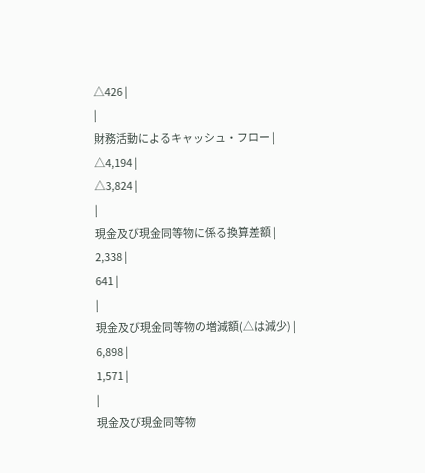△426 |
|
財務活動によるキャッシュ・フロー |
△4,194 |
△3,824 |
|
現金及び現金同等物に係る換算差額 |
2,338 |
641 |
|
現金及び現金同等物の増減額(△は減少) |
6,898 |
1,571 |
|
現金及び現金同等物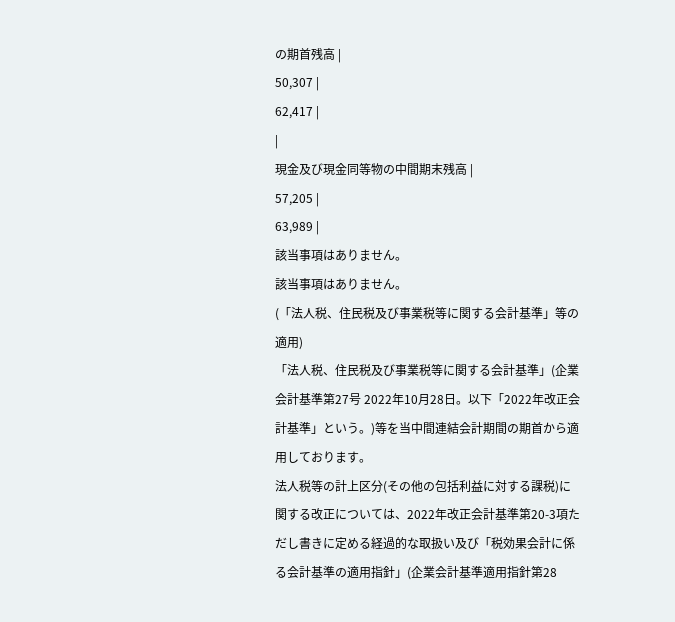の期首残高 |
50,307 |
62,417 |
|
現金及び現金同等物の中間期末残高 |
57,205 |
63,989 |
該当事項はありません。
該当事項はありません。
(「法人税、住民税及び事業税等に関する会計基準」等の適用)
「法人税、住民税及び事業税等に関する会計基準」(企業会計基準第27号 2022年10月28日。以下「2022年改正会計基準」という。)等を当中間連結会計期間の期首から適用しております。
法人税等の計上区分(その他の包括利益に対する課税)に関する改正については、2022年改正会計基準第20-3項ただし書きに定める経過的な取扱い及び「税効果会計に係る会計基準の適用指針」(企業会計基準適用指針第28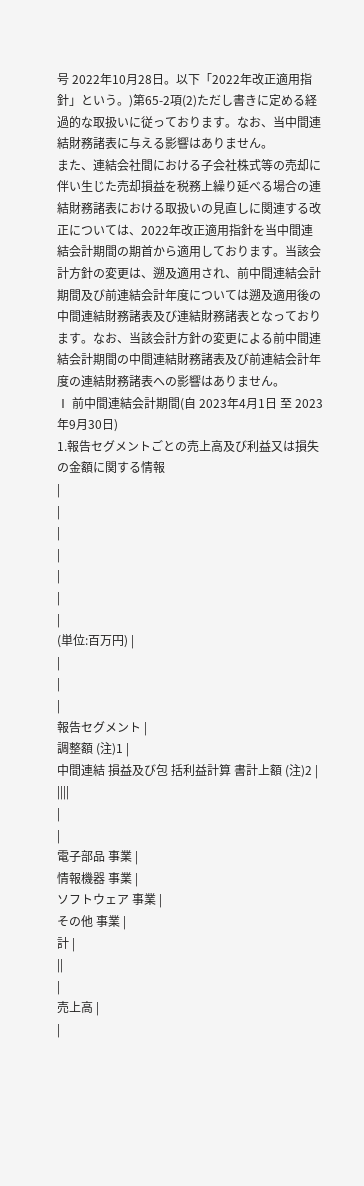号 2022年10月28日。以下「2022年改正適用指針」という。)第65-2項(2)ただし書きに定める経過的な取扱いに従っております。なお、当中間連結財務諸表に与える影響はありません。
また、連結会社間における子会社株式等の売却に伴い生じた売却損益を税務上繰り延べる場合の連結財務諸表における取扱いの見直しに関連する改正については、2022年改正適用指針を当中間連結会計期間の期首から適用しております。当該会計方針の変更は、遡及適用され、前中間連結会計期間及び前連結会計年度については遡及適用後の中間連結財務諸表及び連結財務諸表となっております。なお、当該会計方針の変更による前中間連結会計期間の中間連結財務諸表及び前連結会計年度の連結財務諸表への影響はありません。
Ⅰ 前中間連結会計期間(自 2023年4月1日 至 2023年9月30日)
1.報告セグメントごとの売上高及び利益又は損失の金額に関する情報
|
|
|
|
|
|
|
(単位:百万円) |
|
|
|
報告セグメント |
調整額 (注)1 |
中間連結 損益及び包 括利益計算 書計上額 (注)2 |
||||
|
|
電子部品 事業 |
情報機器 事業 |
ソフトウェア 事業 |
その他 事業 |
計 |
||
|
売上高 |
|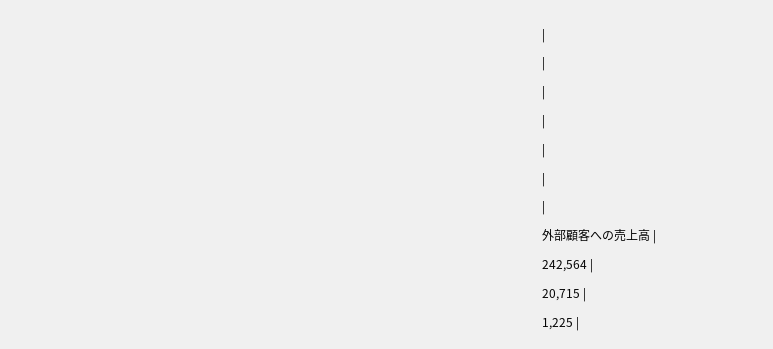|
|
|
|
|
|
|
外部顧客への売上高 |
242,564 |
20,715 |
1,225 |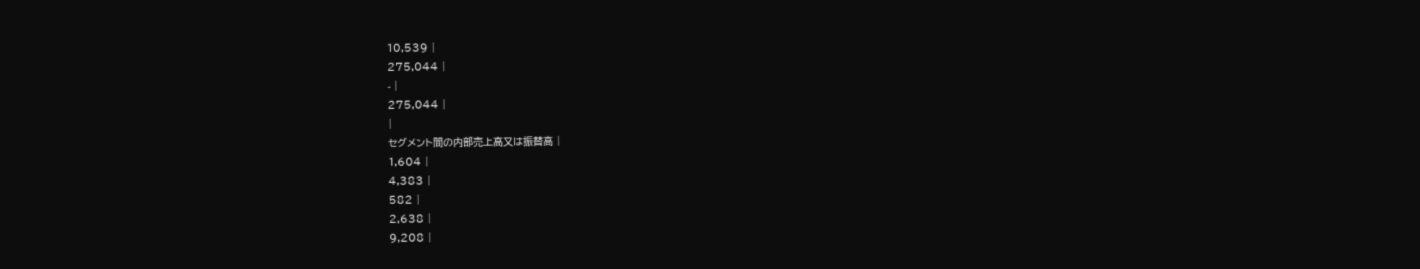10,539 |
275,044 |
- |
275,044 |
|
セグメント間の内部売上高又は振替高 |
1,604 |
4,383 |
582 |
2,638 |
9,208 |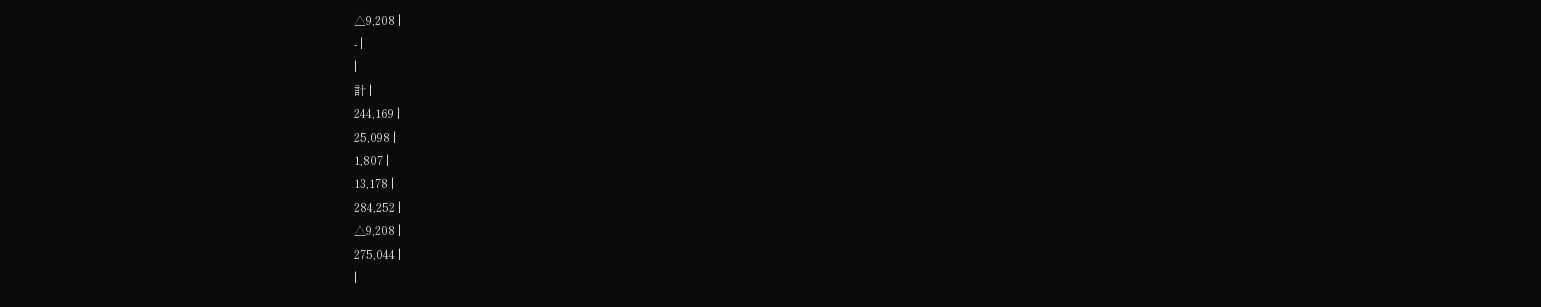△9,208 |
- |
|
計 |
244,169 |
25,098 |
1,807 |
13,178 |
284,252 |
△9,208 |
275,044 |
|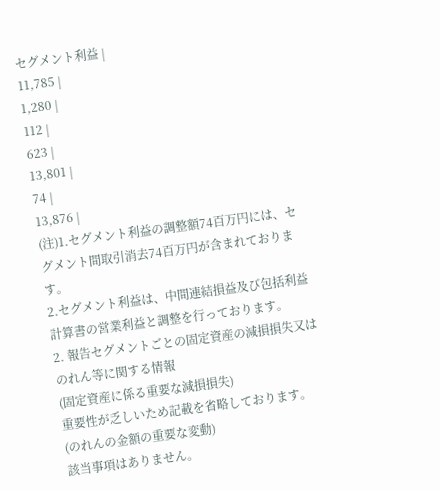セグメント利益 |
11,785 |
1,280 |
112 |
623 |
13,801 |
74 |
13,876 |
(注)1.セグメント利益の調整額74百万円には、セグメント間取引消去74百万円が含まれております。
2.セグメント利益は、中間連結損益及び包括利益計算書の営業利益と調整を行っております。
2. 報告セグメントごとの固定資産の減損損失又はのれん等に関する情報
(固定資産に係る重要な減損損失)
重要性が乏しいため記載を省略しております。
(のれんの金額の重要な変動)
該当事項はありません。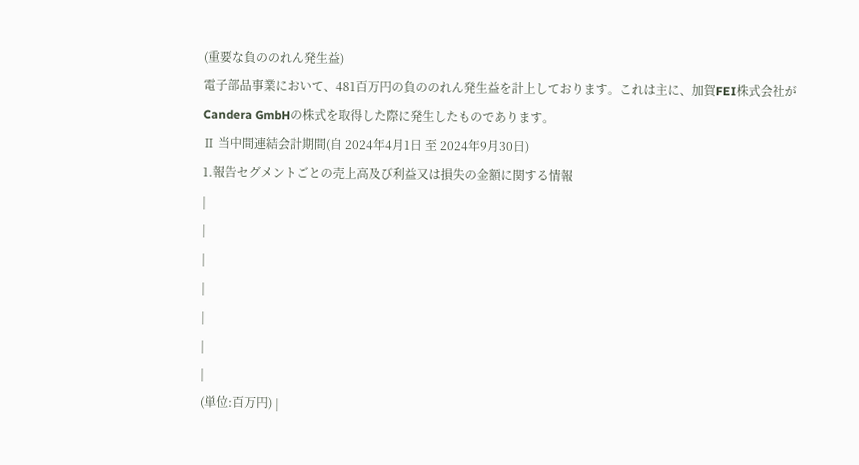(重要な負ののれん発生益)
電子部品事業において、481百万円の負ののれん発生益を計上しております。これは主に、加賀FEI株式会社が
Candera GmbHの株式を取得した際に発生したものであります。
Ⅱ 当中間連結会計期間(自 2024年4月1日 至 2024年9月30日)
1.報告セグメントごとの売上高及び利益又は損失の金額に関する情報
|
|
|
|
|
|
|
(単位:百万円) |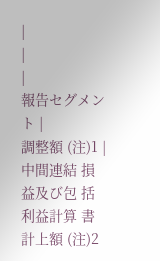|
|
|
報告セグメント |
調整額 (注)1 |
中間連結 損益及び包 括利益計算 書計上額 (注)2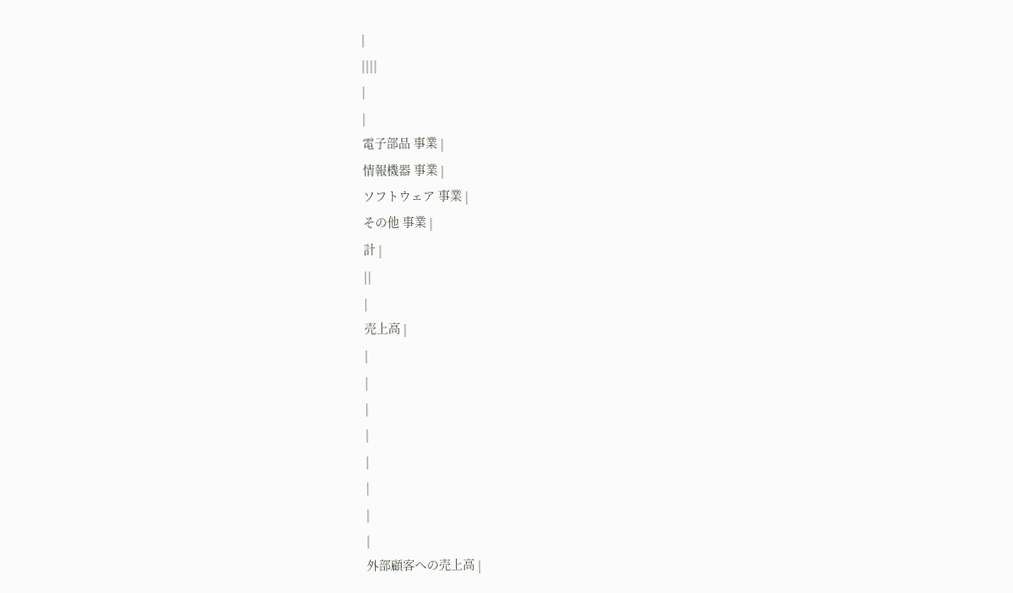|
||||
|
|
電子部品 事業 |
情報機器 事業 |
ソフトウェア 事業 |
その他 事業 |
計 |
||
|
売上高 |
|
|
|
|
|
|
|
|
外部顧客への売上高 |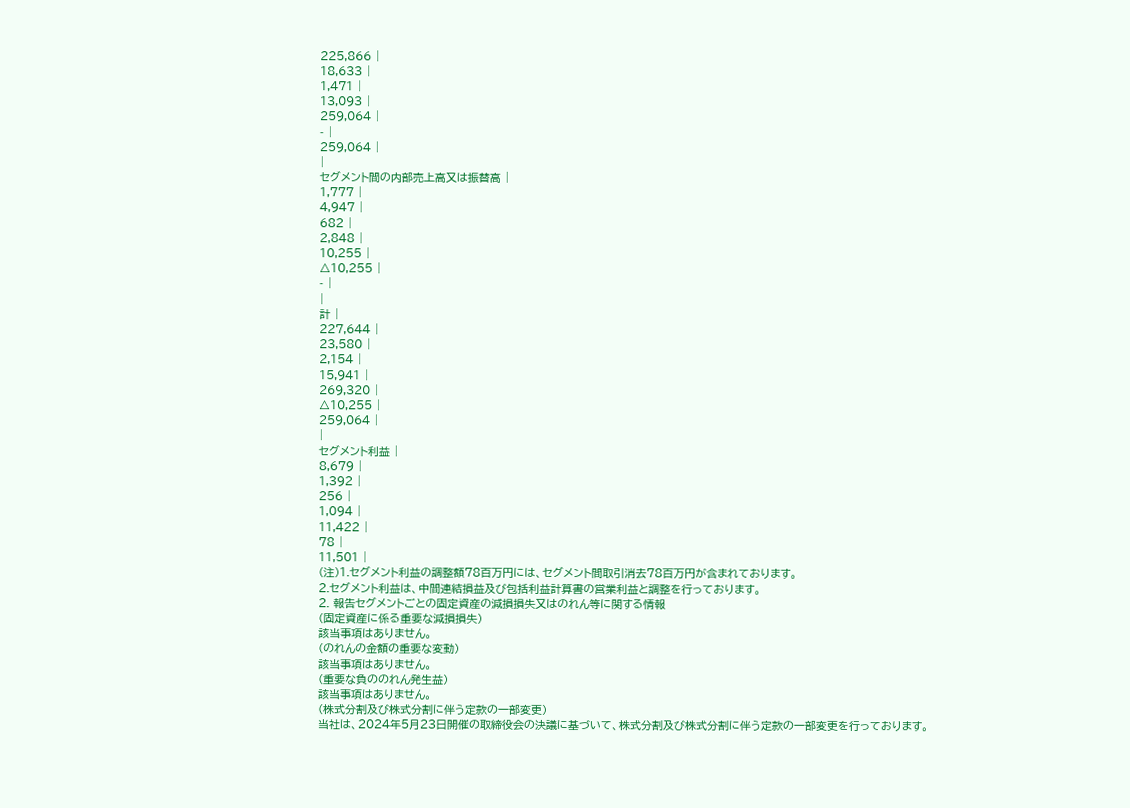225,866 |
18,633 |
1,471 |
13,093 |
259,064 |
- |
259,064 |
|
セグメント間の内部売上高又は振替高 |
1,777 |
4,947 |
682 |
2,848 |
10,255 |
△10,255 |
- |
|
計 |
227,644 |
23,580 |
2,154 |
15,941 |
269,320 |
△10,255 |
259,064 |
|
セグメント利益 |
8,679 |
1,392 |
256 |
1,094 |
11,422 |
78 |
11,501 |
(注)1.セグメント利益の調整額78百万円には、セグメント間取引消去78百万円が含まれております。
2.セグメント利益は、中間連結損益及び包括利益計算書の営業利益と調整を行っております。
2. 報告セグメントごとの固定資産の減損損失又はのれん等に関する情報
(固定資産に係る重要な減損損失)
該当事項はありません。
(のれんの金額の重要な変動)
該当事項はありません。
(重要な負ののれん発生益)
該当事項はありません。
(株式分割及び株式分割に伴う定款の一部変更)
当社は、2024年5月23日開催の取締役会の決議に基づいて、株式分割及び株式分割に伴う定款の一部変更を行っております。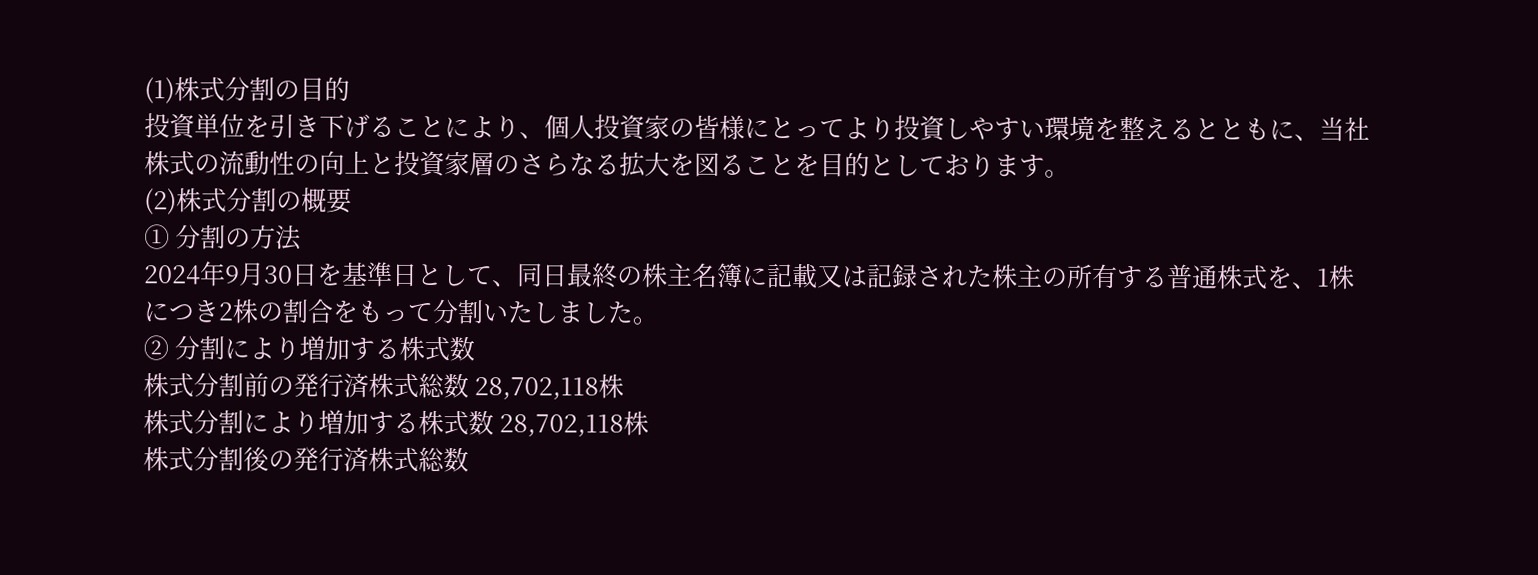(1)株式分割の目的
投資単位を引き下げることにより、個人投資家の皆様にとってより投資しやすい環境を整えるとともに、当社株式の流動性の向上と投資家層のさらなる拡大を図ることを目的としております。
(2)株式分割の概要
① 分割の方法
2024年9月30日を基準日として、同日最終の株主名簿に記載又は記録された株主の所有する普通株式を、1株につき2株の割合をもって分割いたしました。
② 分割により増加する株式数
株式分割前の発行済株式総数 28,702,118株
株式分割により増加する株式数 28,702,118株
株式分割後の発行済株式総数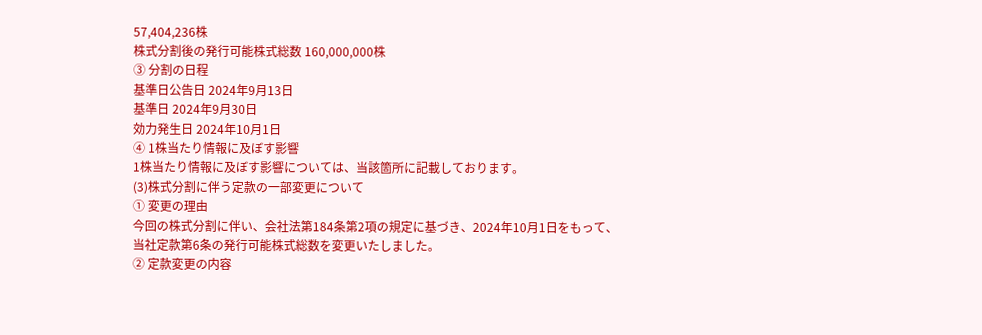57,404,236株
株式分割後の発行可能株式総数 160,000,000株
③ 分割の日程
基準日公告日 2024年9月13日
基準日 2024年9月30日
効力発生日 2024年10月1日
④ 1株当たり情報に及ぼす影響
1株当たり情報に及ぼす影響については、当該箇所に記載しております。
(3)株式分割に伴う定款の一部変更について
① 変更の理由
今回の株式分割に伴い、会社法第184条第2項の規定に基づき、2024年10月1日をもって、当社定款第6条の発行可能株式総数を変更いたしました。
② 定款変更の内容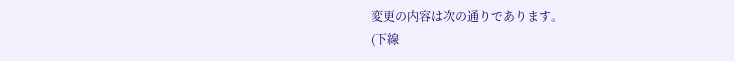変更の内容は次の通りであります。
(下線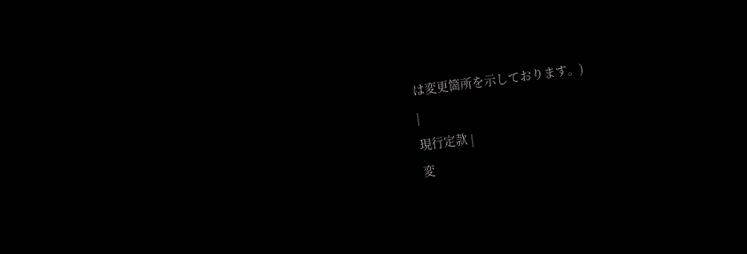は変更箇所を示しております。)
|
現行定款 |
変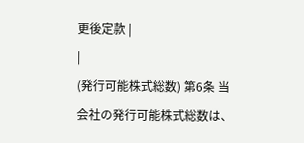更後定款 |
|
(発行可能株式総数) 第6条 当会社の発行可能株式総数は、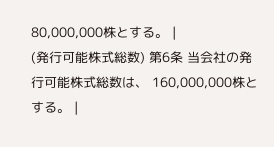80,000,000株とする。 |
(発行可能株式総数) 第6条 当会社の発行可能株式総数は、 160,000,000株とする。 |